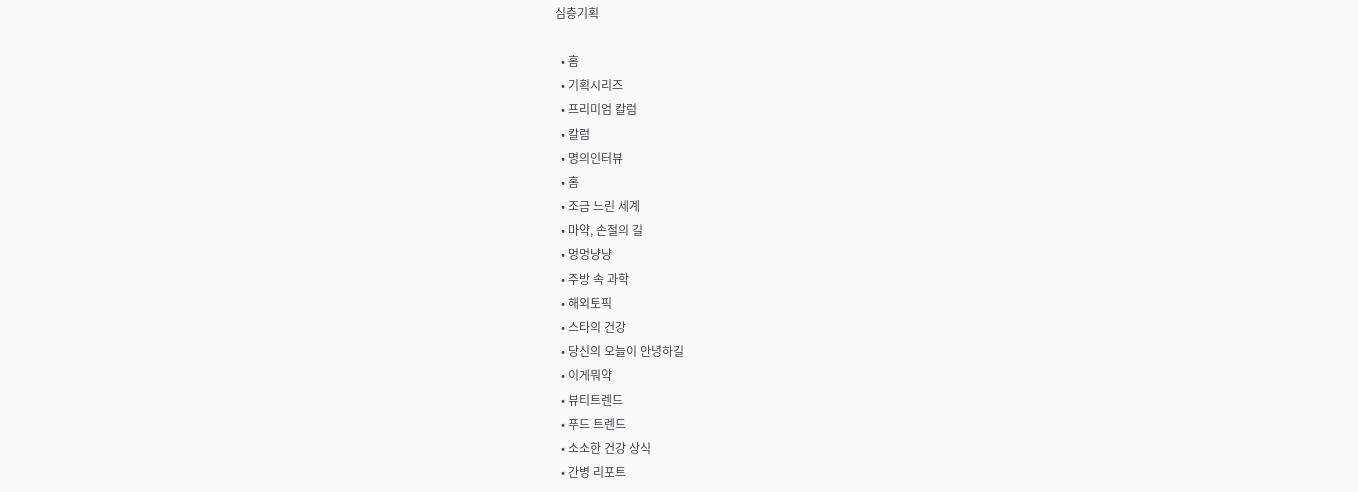심층기획

  • 홈
  • 기획시리즈
  • 프리미엄 칼럼
  • 칼럼
  • 명의인터뷰
  • 홈
  • 조금 느린 세계
  • 마약, 손절의 길
  • 멍멍냥냥
  • 주방 속 과학
  • 해외토픽
  • 스타의 건강
  • 당신의 오늘이 안녕하길
  • 이게뭐약
  • 뷰티트렌드
  • 푸드 트렌드
  • 소소한 건강 상식
  • 간병 리포트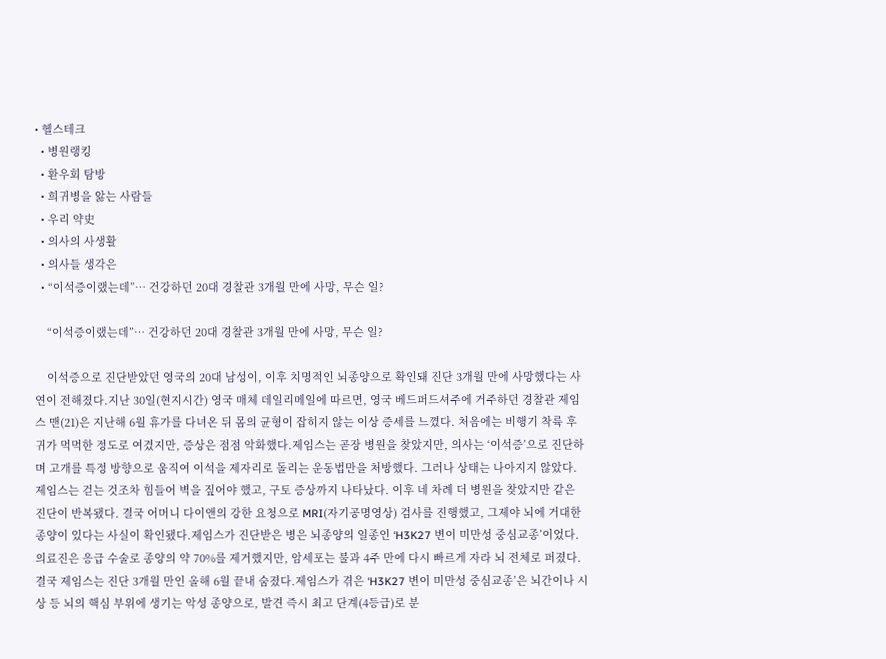• 헬스테크
  • 병원랭킹
  • 환우회 탐방
  • 희귀병을 앓는 사람들
  • 우리 약史
  • 의사의 사생활
  • 의사들 생각은
  • “이석증이랬는데”… 건강하던 20대 경찰관 3개월 만에 사망, 무슨 일?

    “이석증이랬는데”… 건강하던 20대 경찰관 3개월 만에 사망, 무슨 일?

    이석증으로 진단받았던 영국의 20대 남성이, 이후 치명적인 뇌종양으로 확인돼 진단 3개월 만에 사망했다는 사연이 전해졌다.지난 30일(현지시간) 영국 매체 데일리메일에 따르면, 영국 베드퍼드셔주에 거주하던 경찰관 제임스 맨(21)은 지난해 6월 휴가를 다녀온 뒤 몸의 균형이 잡히지 않는 이상 증세를 느꼈다. 처음에는 비행기 착륙 후 귀가 먹먹한 정도로 여겼지만, 증상은 점점 악화했다.제임스는 곧장 병원을 찾았지만, 의사는 ‘이석증’으로 진단하며 고개를 특정 방향으로 움직여 이석을 제자리로 돌리는 운동법만을 처방했다. 그러나 상태는 나아지지 않았다. 제임스는 걷는 것조차 힘들어 벽을 짚어야 했고, 구토 증상까지 나타났다. 이후 네 차례 더 병원을 찾았지만 같은 진단이 반복됐다. 결국 어머니 다이앤의 강한 요청으로 MRI(자기공명영상) 검사를 진행했고, 그제야 뇌에 거대한 종양이 있다는 사실이 확인됐다.제임스가 진단받은 병은 뇌종양의 일종인 ‘H3K27 변이 미만성 중심교종’이었다. 의료진은 응급 수술로 종양의 약 70%를 제거했지만, 암세포는 불과 4주 만에 다시 빠르게 자라 뇌 전체로 퍼졌다. 결국 제임스는 진단 3개월 만인 올해 6월 끝내 숨졌다.제임스가 겪은 ‘H3K27 변이 미만성 중심교종’은 뇌간이나 시상 등 뇌의 핵심 부위에 생기는 악성 종양으로, 발견 즉시 최고 단계(4등급)로 분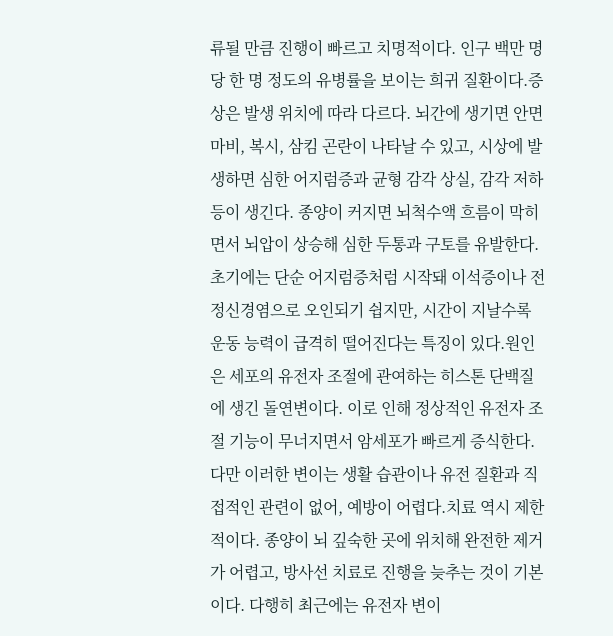류될 만큼 진행이 빠르고 치명적이다. 인구 백만 명당 한 명 정도의 유병률을 보이는 희귀 질환이다.증상은 발생 위치에 따라 다르다. 뇌간에 생기면 안면 마비, 복시, 삼킴 곤란이 나타날 수 있고, 시상에 발생하면 심한 어지럼증과 균형 감각 상실, 감각 저하 등이 생긴다. 종양이 커지면 뇌척수액 흐름이 막히면서 뇌압이 상승해 심한 두통과 구토를 유발한다. 초기에는 단순 어지럼증처럼 시작돼 이석증이나 전정신경염으로 오인되기 쉽지만, 시간이 지날수록 운동 능력이 급격히 떨어진다는 특징이 있다.원인은 세포의 유전자 조절에 관여하는 히스톤 단백질에 생긴 돌연변이다. 이로 인해 정상적인 유전자 조절 기능이 무너지면서 암세포가 빠르게 증식한다. 다만 이러한 변이는 생활 습관이나 유전 질환과 직접적인 관련이 없어, 예방이 어렵다.치료 역시 제한적이다. 종양이 뇌 깊숙한 곳에 위치해 완전한 제거가 어렵고, 방사선 치료로 진행을 늦추는 것이 기본이다. 다행히 최근에는 유전자 변이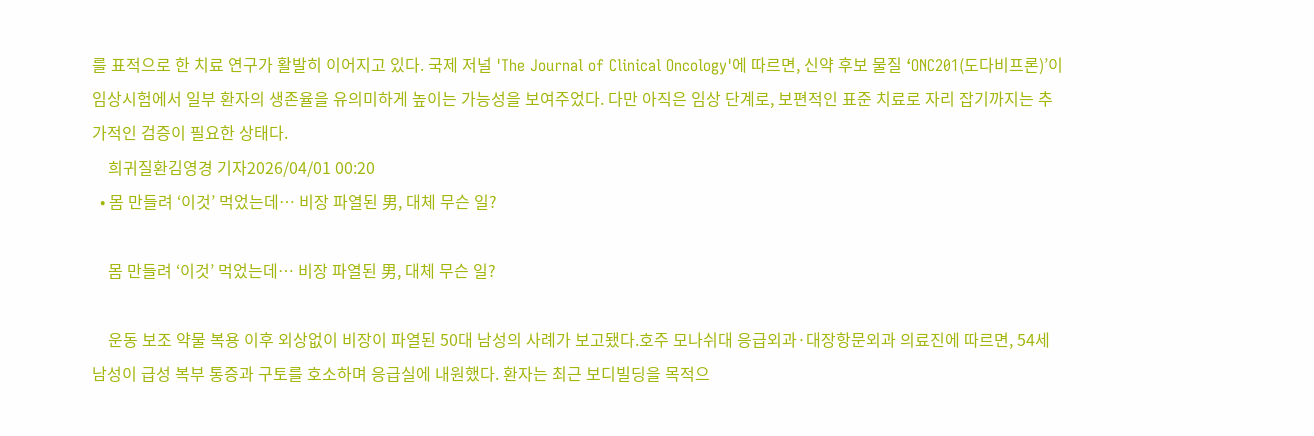를 표적으로 한 치료 연구가 활발히 이어지고 있다. 국제 저널 'The Journal of Clinical Oncology'에 따르면, 신약 후보 물질 ‘ONC201(도다비프론)’이 임상시험에서 일부 환자의 생존율을 유의미하게 높이는 가능성을 보여주었다. 다만 아직은 임상 단계로, 보편적인 표준 치료로 자리 잡기까지는 추가적인 검증이 필요한 상태다.
    희귀질환김영경 기자2026/04/01 00:20
  • 몸 만들려 ‘이것’ 먹었는데… 비장 파열된 男, 대체 무슨 일?

    몸 만들려 ‘이것’ 먹었는데… 비장 파열된 男, 대체 무슨 일?

    운동 보조 약물 복용 이후 외상없이 비장이 파열된 50대 남성의 사례가 보고됐다.호주 모나쉬대 응급외과·대장항문외과 의료진에 따르면, 54세 남성이 급성 복부 통증과 구토를 호소하며 응급실에 내원했다. 환자는 최근 보디빌딩을 목적으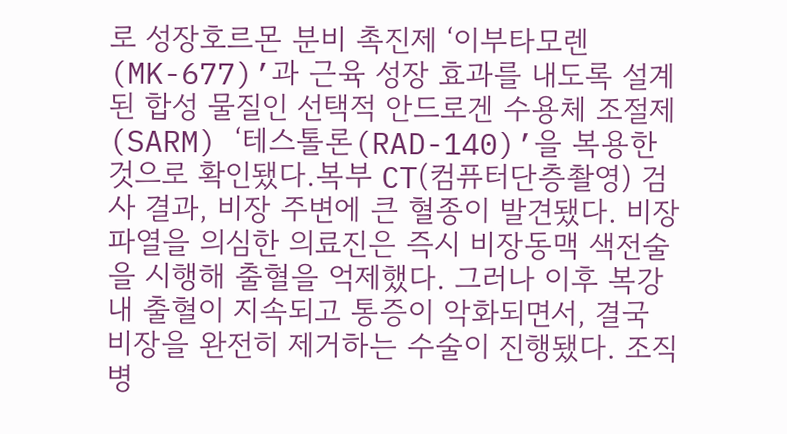로 성장호르몬 분비 촉진제 ‘이부타모렌(MK-677)’과 근육 성장 효과를 내도록 설계된 합성 물질인 선택적 안드로겐 수용체 조절제(SARM) ‘테스톨론(RAD-140)’을 복용한 것으로 확인됐다.복부 CT(컴퓨터단층촬영) 검사 결과, 비장 주변에 큰 혈종이 발견됐다. 비장 파열을 의심한 의료진은 즉시 비장동맥 색전술을 시행해 출혈을 억제했다. 그러나 이후 복강 내 출혈이 지속되고 통증이 악화되면서, 결국 비장을 완전히 제거하는 수술이 진행됐다. 조직병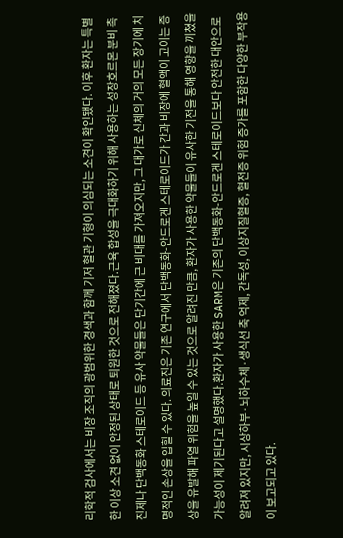리학적 검사에서는 비장 조직의 광범위한 경색과 함께 기저 혈관 기형이 의심되는 소견이 확인됐다. 이후 환자는 특별한 이상 소견 없이 안정된 상태로 퇴원한 것으로 전해졌다.근육 합성을 극대화하기 위해 사용하는 성장호르몬 분비 촉진제나 단백동화 스테로이드 등 유사 약물들은 단기간에 근 비대를 가져오지만, 그 대가로 신체의 거의 모든 장기에 치명적인 손상을 입힐 수 있다. 의료진은 기존 연구에서 단백동화-안드로겐 스테로이드가 간과 비장에 혈액이 고이는 증상을 유발해 파열 위험을 높일 수 있는 것으로 알려진 만큼, 환자가 사용한 약물들이 유사한 기전을 통해 영향을 끼쳤을 가능성이 제기된다고 설명했다.환자가 사용한 SARM은 기존의 단백동화-안드로겐 스테로이드보다 안전한 대안으로 알려져 있지만, 시상하부·뇌하수체·생식선 축 억제, 간독성, 이상지질혈증, 혈전증 위험 증가를 포함한 다양한 부작용이 보고되고 있다.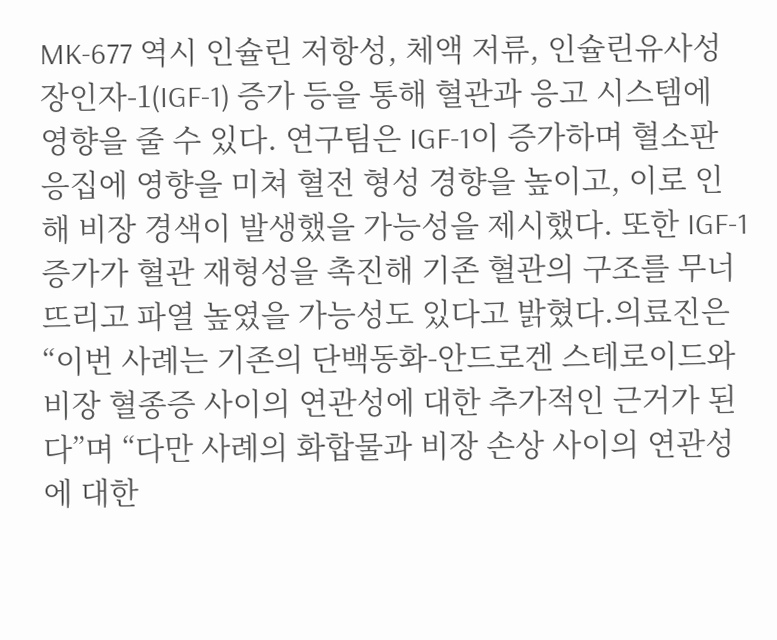MK-677 역시 인슐린 저항성, 체액 저류, 인슐린유사성장인자-1(IGF-1) 증가 등을 통해 혈관과 응고 시스템에 영향을 줄 수 있다. 연구팀은 IGF-1이 증가하며 혈소판 응집에 영향을 미쳐 혈전 형성 경향을 높이고, 이로 인해 비장 경색이 발생했을 가능성을 제시했다. 또한 IGF-1 증가가 혈관 재형성을 촉진해 기존 혈관의 구조를 무너뜨리고 파열 높였을 가능성도 있다고 밝혔다.의료진은 “이번 사례는 기존의 단백동화-안드로겐 스테로이드와 비장 혈종증 사이의 연관성에 대한 추가적인 근거가 된다”며 “다만 사례의 화합물과 비장 손상 사이의 연관성에 대한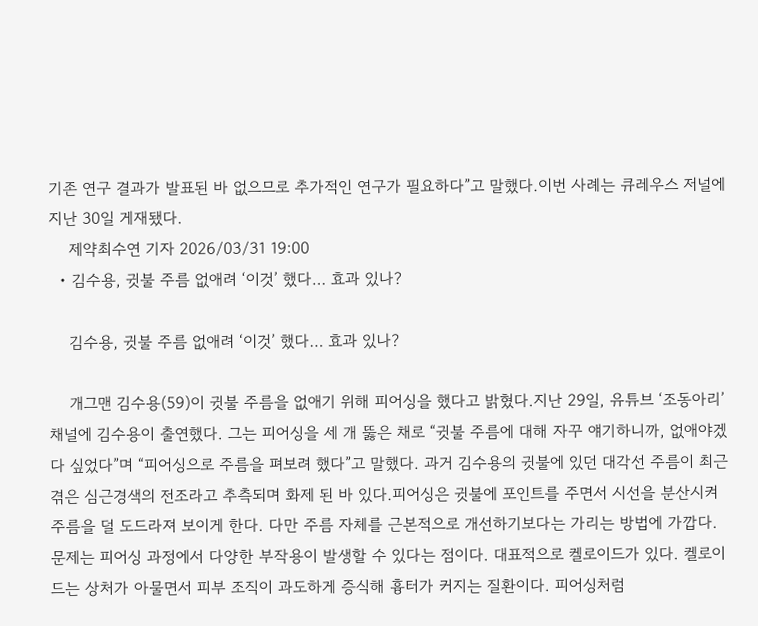기존 연구 결과가 발표된 바 없으므로 추가적인 연구가 필요하다”고 말했다.이번 사례는 큐레우스 저널에 지난 30일 게재됐다.
    제약최수연 기자 2026/03/31 19:00
  • 김수용, 귓불 주름 없애려 ‘이것’ 했다… 효과 있나?

    김수용, 귓불 주름 없애려 ‘이것’ 했다… 효과 있나?

    개그맨 김수용(59)이 귓불 주름을 없애기 위해 피어싱을 했다고 밝혔다.지난 29일, 유튜브 ‘조동아리’ 채널에 김수용이 출연했다. 그는 피어싱을 세 개 뚫은 채로 “귓불 주름에 대해 자꾸 얘기하니까, 없애야겠다 싶었다”며 “피어싱으로 주름을 펴보려 했다”고 말했다. 과거 김수용의 귓불에 있던 대각선 주름이 최근 겪은 심근경색의 전조라고 추측되며 화제 된 바 있다.피어싱은 귓불에 포인트를 주면서 시선을 분산시켜 주름을 덜 도드라져 보이게 한다. 다만 주름 자체를 근본적으로 개선하기보다는 가리는 방법에 가깝다.문제는 피어싱 과정에서 다양한 부작용이 발생할 수 있다는 점이다. 대표적으로 켈로이드가 있다. 켈로이드는 상처가 아물면서 피부 조직이 과도하게 증식해 흉터가 커지는 질환이다. 피어싱처럼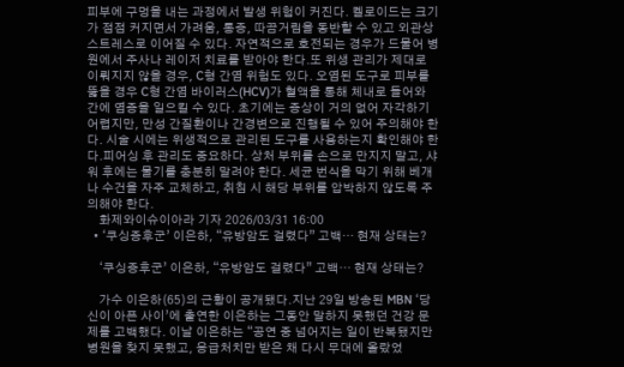피부에 구멍을 내는 과정에서 발생 위험이 커진다. 켈로이드는 크기가 점점 커지면서 가려움, 통증, 따끔거림을 동반할 수 있고 외관상 스트레스로 이어질 수 있다. 자연적으로 호전되는 경우가 드물어 병원에서 주사나 레이저 치료를 받아야 한다.또 위생 관리가 제대로 이뤄지지 않을 경우, C형 간염 위험도 있다. 오염된 도구로 피부를 뚫을 경우 C형 간염 바이러스(HCV)가 혈액을 통해 체내로 들어와 간에 염증을 일으킬 수 있다. 초기에는 증상이 거의 없어 자각하기 어렵지만, 만성 간질환이나 간경변으로 진행될 수 있어 주의해야 한다. 시술 시에는 위생적으로 관리된 도구를 사용하는지 확인해야 한다.피어싱 후 관리도 중요하다. 상처 부위를 손으로 만지지 말고, 샤워 후에는 물기를 충분히 말려야 한다. 세균 번식을 막기 위해 베개나 수건을 자주 교체하고, 취침 시 해당 부위를 압박하지 않도록 주의해야 한다.
    화제와이슈이아라 기자 2026/03/31 16:00
  • ‘쿠싱증후군’ 이은하, “유방암도 걸렸다” 고백… 현재 상태는?

    ‘쿠싱증후군’ 이은하, “유방암도 걸렸다” 고백… 현재 상태는?

    가수 이은하(65)의 근황이 공개됐다.지난 29일 방송된 MBN ‘당신이 아픈 사이’에 출연한 이은하는 그동안 말하지 못했던 건강 문제를 고백했다. 이날 이은하는 “공연 중 넘어지는 일이 반복됐지만 병원을 찾지 못했고, 응급처치만 받은 채 다시 무대에 올랐었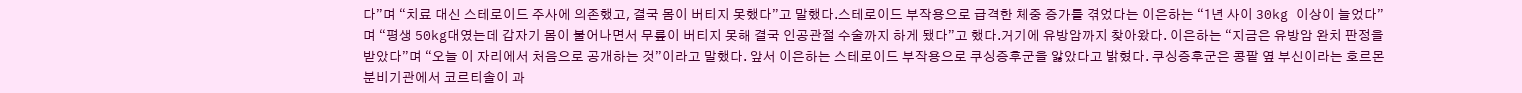다”며 “치료 대신 스테로이드 주사에 의존했고, 결국 몸이 버티지 못했다”고 말했다.스테로이드 부작용으로 급격한 체중 증가를 겪었다는 이은하는 “1년 사이 30kg 이상이 늘었다”며 “평생 50kg대였는데 갑자기 몸이 불어나면서 무릎이 버티지 못해 결국 인공관절 수술까지 하게 됐다”고 했다.거기에 유방암까지 찾아왔다. 이은하는 “지금은 유방암 완치 판정을 받았다”며 “오늘 이 자리에서 처음으로 공개하는 것”이라고 말했다. 앞서 이은하는 스테로이드 부작용으로 쿠싱증후군을 앓았다고 밝혔다. 쿠싱증후군은 콩팥 옆 부신이라는 호르몬 분비기관에서 코르티솔이 과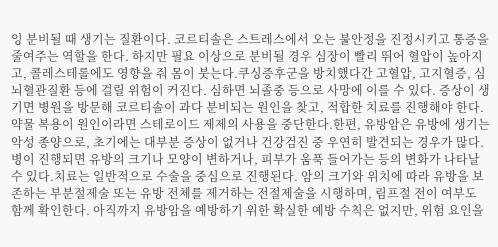잉 분비될 때 생기는 질환이다. 코르티솔은 스트레스에서 오는 불안정을 진정시키고 통증을 줄여주는 역할을 한다. 하지만 필요 이상으로 분비될 경우 심장이 빨리 뛰어 혈압이 높아지고, 콜레스테롤에도 영향을 줘 몸이 붓는다.쿠싱증후군을 방치했다간 고혈압, 고지혈증, 심뇌혈관질환 등에 걸릴 위험이 커진다. 심하면 뇌졸중 등으로 사망에 이를 수 있다. 증상이 생기면 병원을 방문해 코르티솔이 과다 분비되는 원인을 찾고, 적합한 치료를 진행해야 한다. 약물 복용이 원인이라면 스테로이드 제제의 사용을 중단한다.한편, 유방암은 유방에 생기는 악성 종양으로, 초기에는 대부분 증상이 없거나 건강검진 중 우연히 발견되는 경우가 많다. 병이 진행되면 유방의 크기나 모양이 변하거나, 피부가 움푹 들어가는 등의 변화가 나타날 수 있다.치료는 일반적으로 수술을 중심으로 진행된다. 암의 크기와 위치에 따라 유방을 보존하는 부분절제술 또는 유방 전체를 제거하는 전절제술을 시행하며, 림프절 전이 여부도 함께 확인한다. 아직까지 유방암을 예방하기 위한 확실한 예방 수칙은 없지만, 위험 요인을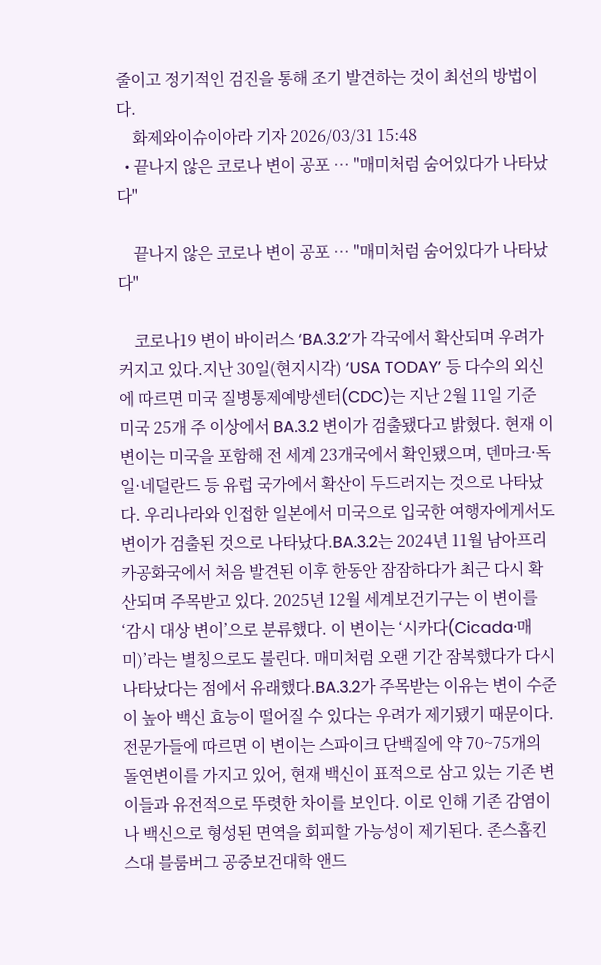줄이고 정기적인 검진을 통해 조기 발견하는 것이 최선의 방법이다.
    화제와이슈이아라 기자 2026/03/31 15:48
  • 끝나지 않은 코로나 변이 공포 … "매미처럼 숨어있다가 나타났다"

    끝나지 않은 코로나 변이 공포 … "매미처럼 숨어있다가 나타났다"

    코로나19 변이 바이러스 ‘BA.3.2’가 각국에서 확산되며 우려가 커지고 있다.지난 30일(현지시각) ‘USA TODAY’ 등 다수의 외신에 따르면 미국 질병통제예방센터(CDC)는 지난 2월 11일 기준 미국 25개 주 이상에서 BA.3.2 변이가 검출됐다고 밝혔다. 현재 이 변이는 미국을 포함해 전 세계 23개국에서 확인됐으며, 덴마크·독일·네덜란드 등 유럽 국가에서 확산이 두드러지는 것으로 나타났다. 우리나라와 인접한 일본에서 미국으로 입국한 여행자에게서도 변이가 검출된 것으로 나타났다.BA.3.2는 2024년 11월 남아프리카공화국에서 처음 발견된 이후 한동안 잠잠하다가 최근 다시 확산되며 주목받고 있다. 2025년 12월 세계보건기구는 이 변이를 ‘감시 대상 변이’으로 분류했다. 이 변이는 ‘시카다(Cicada·매미)’라는 별칭으로도 불린다. 매미처럼 오랜 기간 잠복했다가 다시 나타났다는 점에서 유래했다.BA.3.2가 주목받는 이유는 변이 수준이 높아 백신 효능이 떨어질 수 있다는 우려가 제기됐기 때문이다. 전문가들에 따르면 이 변이는 스파이크 단백질에 약 70~75개의 돌연변이를 가지고 있어, 현재 백신이 표적으로 삼고 있는 기존 변이들과 유전적으로 뚜렷한 차이를 보인다. 이로 인해 기존 감염이나 백신으로 형성된 면역을 회피할 가능성이 제기된다. 존스홉킨스대 블룸버그 공중보건대학 앤드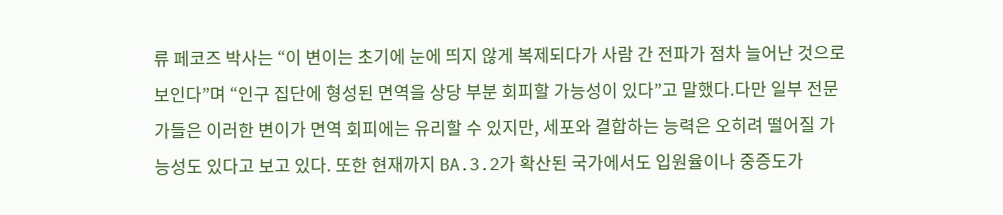류 페코즈 박사는 “이 변이는 초기에 눈에 띄지 않게 복제되다가 사람 간 전파가 점차 늘어난 것으로 보인다”며 “인구 집단에 형성된 면역을 상당 부분 회피할 가능성이 있다”고 말했다.다만 일부 전문가들은 이러한 변이가 면역 회피에는 유리할 수 있지만, 세포와 결합하는 능력은 오히려 떨어질 가능성도 있다고 보고 있다. 또한 현재까지 BA.3.2가 확산된 국가에서도 입원율이나 중증도가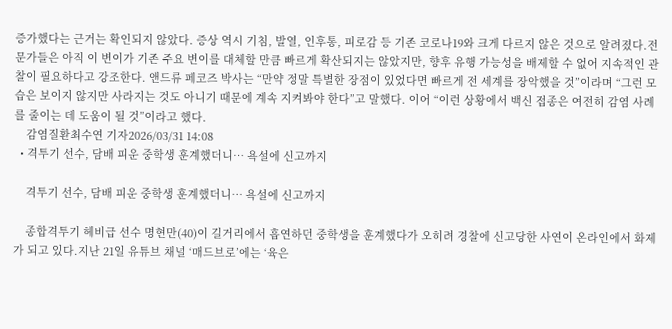증가했다는 근거는 확인되지 않았다. 증상 역시 기침, 발열, 인후통, 피로감 등 기존 코로나19와 크게 다르지 않은 것으로 알려졌다.전문가들은 아직 이 변이가 기존 주요 변이를 대체할 만큼 빠르게 확산되지는 않았지만, 향후 유행 가능성을 배제할 수 없어 지속적인 관찰이 필요하다고 강조한다. 앤드류 페코즈 박사는 “만약 정말 특별한 장점이 있었다면 빠르게 전 세계를 장악했을 것”이라며 “그런 모습은 보이지 않지만 사라지는 것도 아니기 때문에 계속 지켜봐야 한다”고 말했다. 이어 “이런 상황에서 백신 접종은 여전히 감염 사례를 줄이는 데 도움이 될 것”이라고 했다.
    감염질환최수연 기자2026/03/31 14:08
  • 격투기 선수, 담배 피운 중학생 훈계했더니… 욕설에 신고까지

    격투기 선수, 담배 피운 중학생 훈계했더니… 욕설에 신고까지

    종합격투기 헤비급 선수 명현만(40)이 길거리에서 흡연하던 중학생을 훈계했다가 오히려 경찰에 신고당한 사연이 온라인에서 화제가 되고 있다.지난 21일 유튜브 채널 ‘매드브로’에는 ‘육은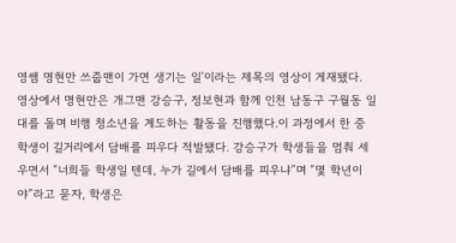영쌤 명현만 쓰줍맨이 가면 생기는 일’이라는 제목의 영상이 게재됐다. 영상에서 명현만은 개그맨 강승구, 정보현과 함께 인천 남동구 구월동 일대를 돌며 비행 청소년을 계도하는 활동을 진행했다.이 과정에서 한 중학생이 길거리에서 담배를 피우다 적발됐다. 강승구가 학생들을 멈춰 세우면서 “너희들 학생일 텐데, 누가 길에서 담배를 피우냐”며 “몇 학년이야”라고 묻자, 학생은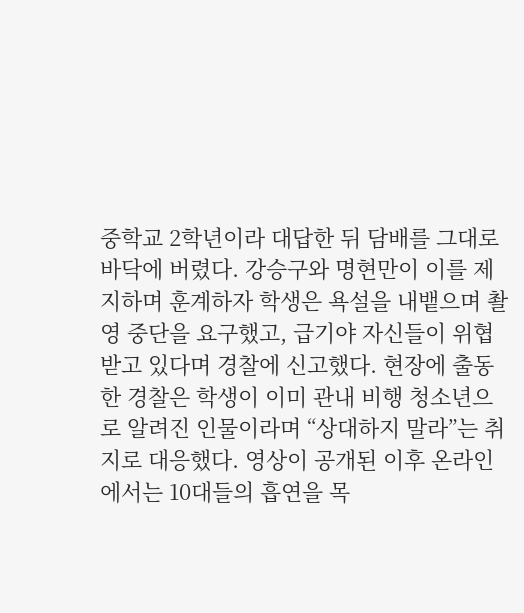중학교 2학년이라 대답한 뒤 담배를 그대로 바닥에 버렸다. 강승구와 명현만이 이를 제지하며 훈계하자 학생은 욕설을 내뱉으며 촬영 중단을 요구했고, 급기야 자신들이 위협받고 있다며 경찰에 신고했다. 현장에 출동한 경찰은 학생이 이미 관내 비행 청소년으로 알려진 인물이라며 “상대하지 말라”는 취지로 대응했다. 영상이 공개된 이후 온라인에서는 10대들의 흡연을 목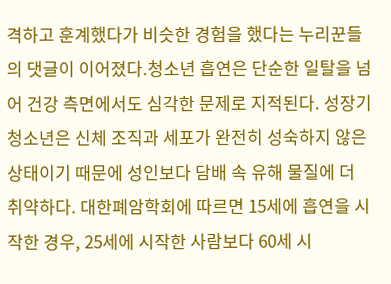격하고 훈계했다가 비슷한 경험을 했다는 누리꾼들의 댓글이 이어졌다.청소년 흡연은 단순한 일탈을 넘어 건강 측면에서도 심각한 문제로 지적된다. 성장기 청소년은 신체 조직과 세포가 완전히 성숙하지 않은 상태이기 때문에 성인보다 담배 속 유해 물질에 더 취약하다. 대한폐암학회에 따르면 15세에 흡연을 시작한 경우, 25세에 시작한 사람보다 60세 시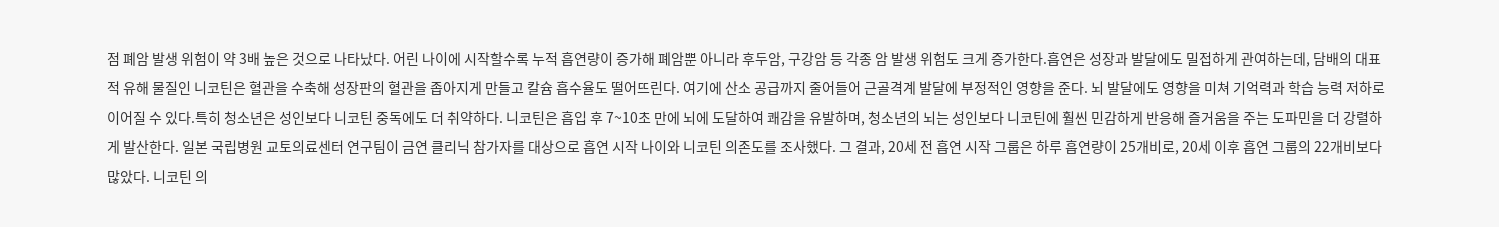점 폐암 발생 위험이 약 3배 높은 것으로 나타났다. 어린 나이에 시작할수록 누적 흡연량이 증가해 폐암뿐 아니라 후두암, 구강암 등 각종 암 발생 위험도 크게 증가한다.흡연은 성장과 발달에도 밀접하게 관여하는데, 담배의 대표적 유해 물질인 니코틴은 혈관을 수축해 성장판의 혈관을 좁아지게 만들고 칼슘 흡수율도 떨어뜨린다. 여기에 산소 공급까지 줄어들어 근골격계 발달에 부정적인 영향을 준다. 뇌 발달에도 영향을 미쳐 기억력과 학습 능력 저하로 이어질 수 있다.특히 청소년은 성인보다 니코틴 중독에도 더 취약하다. 니코틴은 흡입 후 7~10초 만에 뇌에 도달하여 쾌감을 유발하며, 청소년의 뇌는 성인보다 니코틴에 훨씬 민감하게 반응해 즐거움을 주는 도파민을 더 강렬하게 발산한다. 일본 국립병원 교토의료센터 연구팀이 금연 클리닉 참가자를 대상으로 흡연 시작 나이와 니코틴 의존도를 조사했다. 그 결과, 20세 전 흡연 시작 그룹은 하루 흡연량이 25개비로, 20세 이후 흡연 그룹의 22개비보다 많았다. 니코틴 의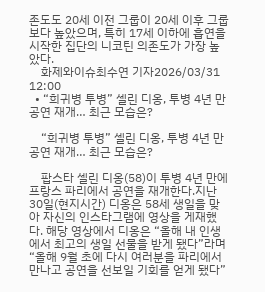존도도 20세 이전 그룹이 20세 이후 그룹보다 높았으며, 특히 17세 이하에 흡연을 시작한 집단의 니코틴 의존도가 가장 높았다.
    화제와이슈최수연 기자2026/03/31 12:00
  • “희귀병 투병” 셀린 디옹, 투병 4년 만 공연 재개… 최근 모습은?

    “희귀병 투병” 셀린 디옹, 투병 4년 만 공연 재개… 최근 모습은?

    팝스타 셀린 디옹(58)이 투병 4년 만에 프랑스 파리에서 공연을 재개한다.지난 30일(현지시간) 디옹은 58세 생일을 맞아 자신의 인스타그램에 영상을 게재했다. 해당 영상에서 디옹은 “올해 내 인생에서 최고의 생일 선물을 받게 됐다”라며 “올해 9월 초에 다시 여러분을 파리에서 만나고 공연을 선보일 기회를 얻게 됐다”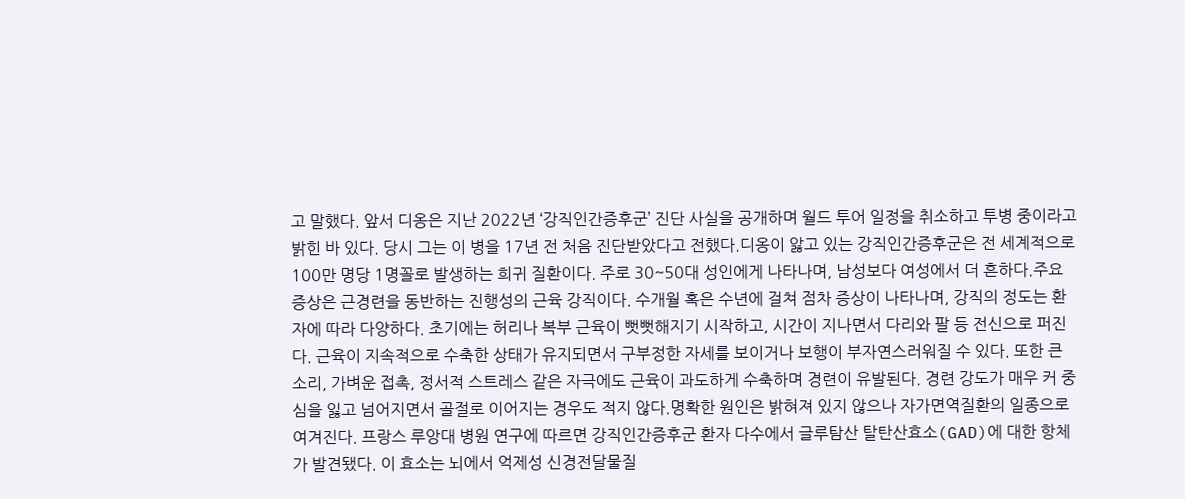고 말했다. 앞서 디옹은 지난 2022년 ‘강직인간증후군’ 진단 사실을 공개하며 월드 투어 일정을 취소하고 투병 중이라고 밝힌 바 있다. 당시 그는 이 병을 17년 전 처음 진단받았다고 전했다.디옹이 앓고 있는 강직인간증후군은 전 세계적으로 100만 명당 1명꼴로 발생하는 희귀 질환이다. 주로 30~50대 성인에게 나타나며, 남성보다 여성에서 더 흔하다.주요 증상은 근경련을 동반하는 진행성의 근육 강직이다. 수개월 혹은 수년에 걸쳐 점차 증상이 나타나며, 강직의 정도는 환자에 따라 다양하다. 초기에는 허리나 복부 근육이 뻣뻣해지기 시작하고, 시간이 지나면서 다리와 팔 등 전신으로 퍼진다. 근육이 지속적으로 수축한 상태가 유지되면서 구부정한 자세를 보이거나 보행이 부자연스러워질 수 있다. 또한 큰 소리, 가벼운 접촉, 정서적 스트레스 같은 자극에도 근육이 과도하게 수축하며 경련이 유발된다. 경련 강도가 매우 커 중심을 잃고 넘어지면서 골절로 이어지는 경우도 적지 않다.명확한 원인은 밝혀져 있지 않으나 자가면역질환의 일종으로 여겨진다. 프랑스 루앙대 병원 연구에 따르면 강직인간증후군 환자 다수에서 글루탐산 탈탄산효소(GAD)에 대한 항체가 발견됐다. 이 효소는 뇌에서 억제성 신경전달물질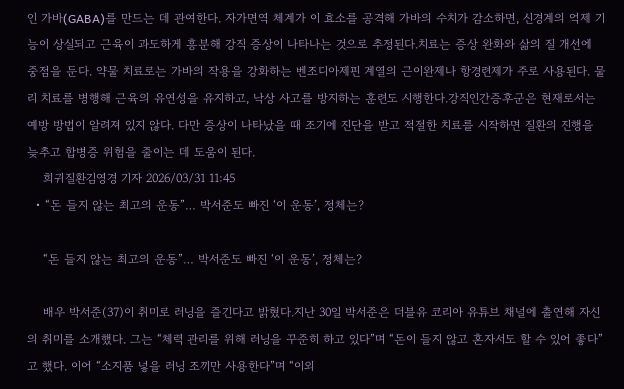인 가바(GABA)를 만드는 데 관여한다. 자가면역 체계가 이 효소를 공격해 가바의 수치가 감소하면, 신경계의 억제 기능이 상실되고 근육이 과도하게 흥분해 강직 증상이 나타나는 것으로 추정된다.치료는 증상 완화와 삶의 질 개선에 중점을 둔다. 약물 치료로는 가바의 작용을 강화하는 벤조디아제핀 계열의 근이완제나 항경련제가 주로 사용된다. 물리 치료를 병행해 근육의 유연성을 유지하고, 낙상 사고를 방지하는 훈련도 시행한다.강직인간증후군은 현재로서는 예방 방법이 알려져 있지 않다. 다만 증상이 나타났을 때 조기에 진단을 받고 적절한 치료를 시작하면 질환의 진행을 늦추고 합병증 위험을 줄이는 데 도움이 된다.
    희귀질환김영경 기자 2026/03/31 11:45
  • “돈 들지 않는 최고의 운동”… 박서준도 빠진 ‘이 운동’, 정체는?

    “돈 들지 않는 최고의 운동”… 박서준도 빠진 ‘이 운동’, 정체는?

    배우 박서준(37)이 취미로 러닝을 즐긴다고 밝혔다.지난 30일 박서준은 더블유 코리아 유튜브 채널에 출연해 자신의 취미를 소개했다. 그는 “체력 관리를 위해 러닝을 꾸준히 하고 있다”며 “돈이 들지 않고 혼자서도 할 수 있어 좋다”고 했다. 이어 “소지품 넣을 러닝 조끼만 사용한다”며 “이외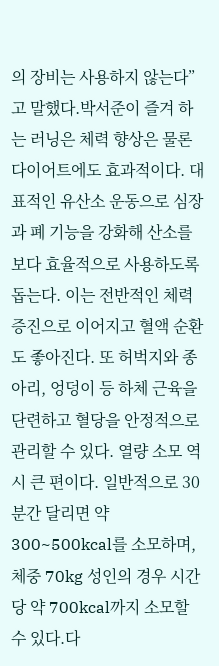의 장비는 사용하지 않는다”고 말했다.박서준이 즐겨 하는 러닝은 체력 향상은 물론 다이어트에도 효과적이다. 대표적인 유산소 운동으로 심장과 폐 기능을 강화해 산소를 보다 효율적으로 사용하도록 돕는다. 이는 전반적인 체력 증진으로 이어지고 혈액 순환도 좋아진다. 또 허벅지와 종아리, 엉덩이 등 하체 근육을 단련하고 혈당을 안정적으로 관리할 수 있다. 열량 소모 역시 큰 편이다. 일반적으로 30분간 달리면 약 300~500kcal를 소모하며, 체중 70kg 성인의 경우 시간당 약 700kcal까지 소모할 수 있다.다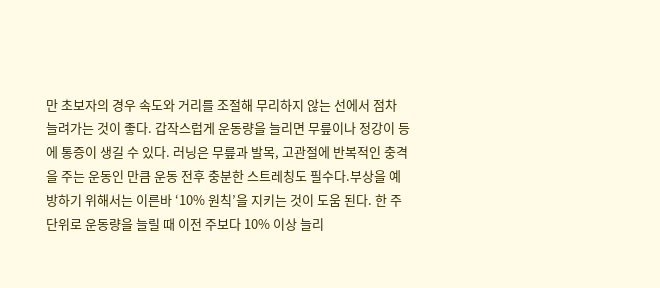만 초보자의 경우 속도와 거리를 조절해 무리하지 않는 선에서 점차 늘려가는 것이 좋다. 갑작스럽게 운동량을 늘리면 무릎이나 정강이 등에 통증이 생길 수 있다. 러닝은 무릎과 발목, 고관절에 반복적인 충격을 주는 운동인 만큼 운동 전후 충분한 스트레칭도 필수다.부상을 예방하기 위해서는 이른바 ‘10% 원칙’을 지키는 것이 도움 된다. 한 주 단위로 운동량을 늘릴 때 이전 주보다 10% 이상 늘리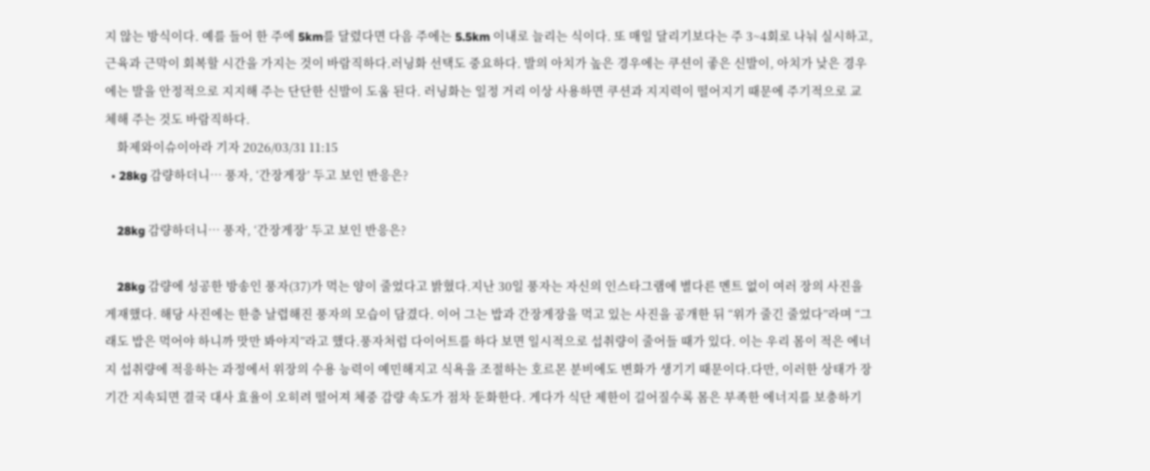지 않는 방식이다. 예를 들어 한 주에 5km를 달렸다면 다음 주에는 5.5km 이내로 늘리는 식이다. 또 매일 달리기보다는 주 3~4회로 나눠 실시하고, 근육과 근막이 회복할 시간을 가지는 것이 바람직하다.러닝화 선택도 중요하다. 발의 아치가 높은 경우에는 쿠션이 좋은 신발이, 아치가 낮은 경우에는 발을 안정적으로 지지해 주는 단단한 신발이 도움 된다. 러닝화는 일정 거리 이상 사용하면 쿠션과 지지력이 떨어지기 때문에 주기적으로 교체해 주는 것도 바람직하다.
    화제와이슈이아라 기자 2026/03/31 11:15
  • 28kg 감량하더니… 풍자, ‘간장게장’ 두고 보인 반응은?

    28kg 감량하더니… 풍자, ‘간장게장’ 두고 보인 반응은?

    28kg 감량에 성공한 방송인 풍자(37)가 먹는 양이 줄었다고 밝혔다.지난 30일 풍자는 자신의 인스타그램에 별다른 멘트 없이 여러 장의 사진을 게재했다. 해당 사진에는 한층 날렵해진 풍자의 모습이 담겼다. 이어 그는 밥과 간장게장을 먹고 있는 사진을 공개한 뒤 “위가 줄긴 줄었다”라며 “그래도 밥은 먹어야 하니까 맛만 봐야지”라고 했다.풍자처럼 다이어트를 하다 보면 일시적으로 섭취량이 줄어들 때가 있다. 이는 우리 몸이 적은 에너지 섭취량에 적응하는 과정에서 위장의 수용 능력이 예민해지고 식욕을 조절하는 호르몬 분비에도 변화가 생기기 때문이다.다만, 이러한 상태가 장기간 지속되면 결국 대사 효율이 오히려 떨어져 체중 감량 속도가 점차 둔화한다. 게다가 식단 제한이 길어질수록 몸은 부족한 에너지를 보충하기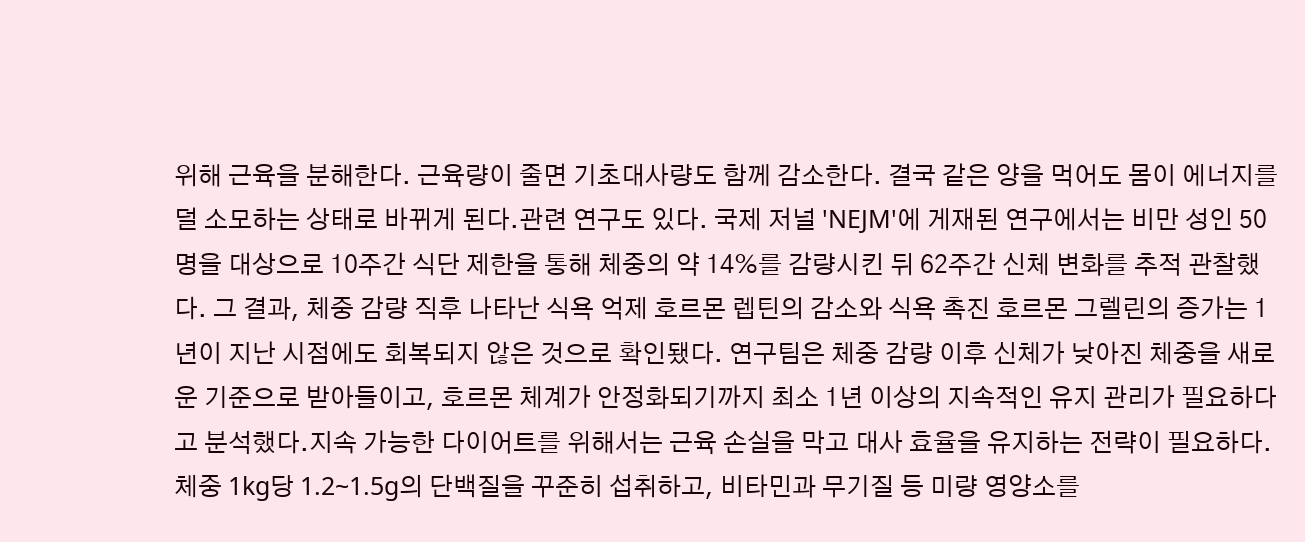위해 근육을 분해한다. 근육량이 줄면 기초대사량도 함께 감소한다. 결국 같은 양을 먹어도 몸이 에너지를 덜 소모하는 상태로 바뀌게 된다.관련 연구도 있다. 국제 저널 'NEJM'에 게재된 연구에서는 비만 성인 50명을 대상으로 10주간 식단 제한을 통해 체중의 약 14%를 감량시킨 뒤 62주간 신체 변화를 추적 관찰했다. 그 결과, 체중 감량 직후 나타난 식욕 억제 호르몬 렙틴의 감소와 식욕 촉진 호르몬 그렐린의 증가는 1년이 지난 시점에도 회복되지 않은 것으로 확인됐다. 연구팀은 체중 감량 이후 신체가 낮아진 체중을 새로운 기준으로 받아들이고, 호르몬 체계가 안정화되기까지 최소 1년 이상의 지속적인 유지 관리가 필요하다고 분석했다.지속 가능한 다이어트를 위해서는 근육 손실을 막고 대사 효율을 유지하는 전략이 필요하다. 체중 1kg당 1.2~1.5g의 단백질을 꾸준히 섭취하고, 비타민과 무기질 등 미량 영양소를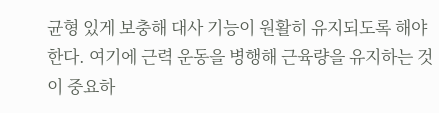균형 있게 보충해 대사 기능이 원활히 유지되도록 해야 한다. 여기에 근력 운동을 병행해 근육량을 유지하는 것이 중요하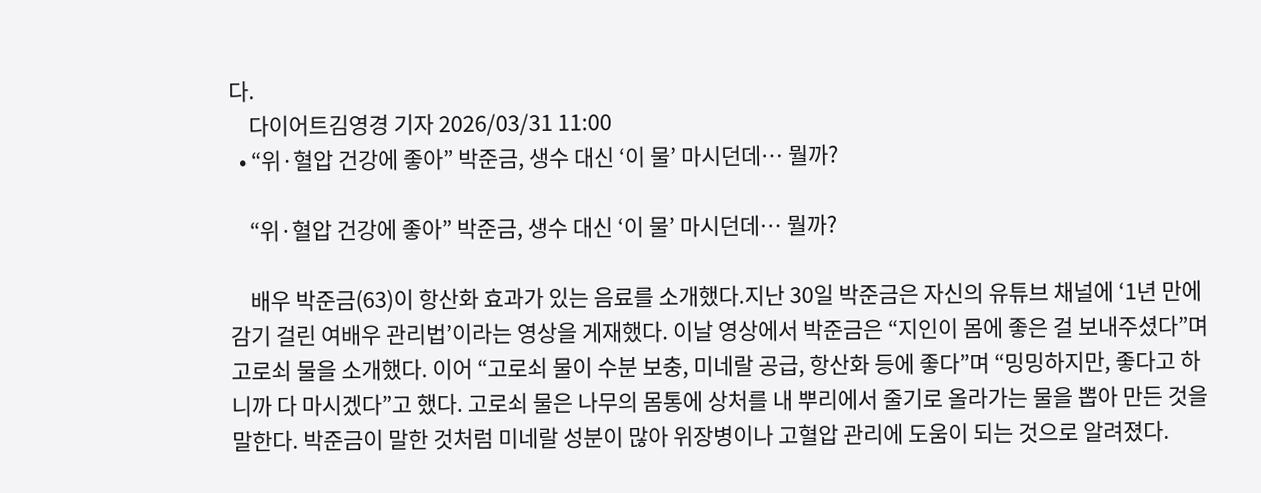다.
    다이어트김영경 기자 2026/03/31 11:00
  • “위·혈압 건강에 좋아” 박준금, 생수 대신 ‘이 물’ 마시던데… 뭘까?

    “위·혈압 건강에 좋아” 박준금, 생수 대신 ‘이 물’ 마시던데… 뭘까?

    배우 박준금(63)이 항산화 효과가 있는 음료를 소개했다.지난 30일 박준금은 자신의 유튜브 채널에 ‘1년 만에 감기 걸린 여배우 관리법’이라는 영상을 게재했다. 이날 영상에서 박준금은 “지인이 몸에 좋은 걸 보내주셨다”며 고로쇠 물을 소개했다. 이어 “고로쇠 물이 수분 보충, 미네랄 공급, 항산화 등에 좋다”며 “밍밍하지만, 좋다고 하니까 다 마시겠다”고 했다. 고로쇠 물은 나무의 몸통에 상처를 내 뿌리에서 줄기로 올라가는 물을 뽑아 만든 것을 말한다. 박준금이 말한 것처럼 미네랄 성분이 많아 위장병이나 고혈압 관리에 도움이 되는 것으로 알려졌다.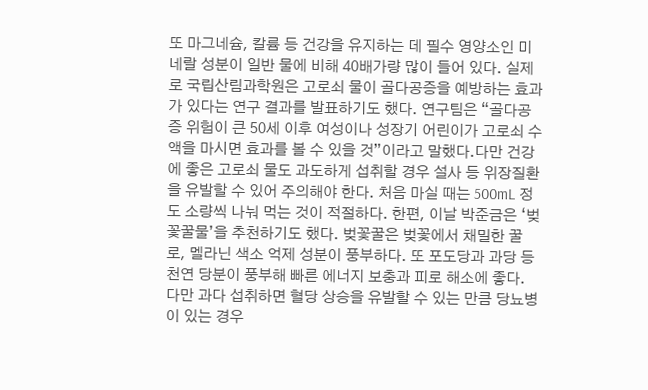또 마그네슘, 칼륨 등 건강을 유지하는 데 필수 영양소인 미네랄 성분이 일반 물에 비해 40배가량 많이 들어 있다. 실제로 국립산림과학원은 고로쇠 물이 골다공증을 예방하는 효과가 있다는 연구 결과를 발표하기도 했다. 연구팀은 “골다공증 위험이 큰 50세 이후 여성이나 성장기 어린이가 고로쇠 수액을 마시면 효과를 볼 수 있을 것”이라고 말했다.다만 건강에 좋은 고로쇠 물도 과도하게 섭취할 경우 설사 등 위장질환을 유발할 수 있어 주의해야 한다. 처음 마실 때는 500mL 정도 소량씩 나눠 먹는 것이 적절하다. 한편, 이날 박준금은 ‘벚꽃꿀물’을 추천하기도 했다. 벚꽃꿀은 벚꽃에서 채밀한 꿀로, 멜라닌 색소 억제 성분이 풍부하다. 또 포도당과 과당 등 천연 당분이 풍부해 빠른 에너지 보충과 피로 해소에 좋다. 다만 과다 섭취하면 혈당 상승을 유발할 수 있는 만큼 당뇨병이 있는 경우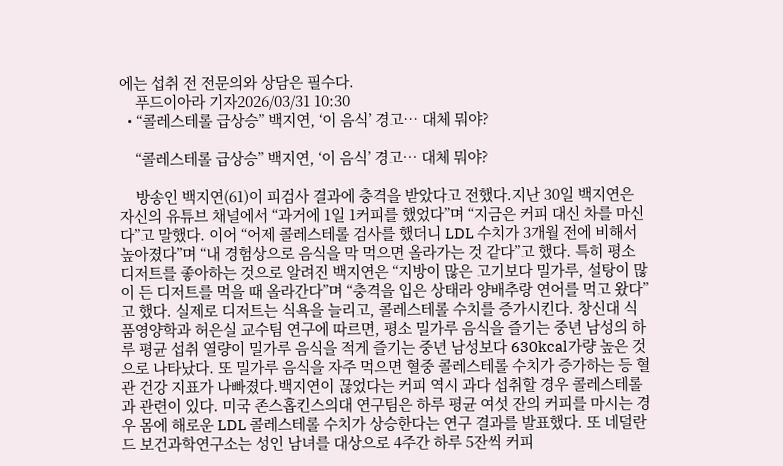에는 섭취 전 전문의와 상담은 필수다.
    푸드이아라 기자2026/03/31 10:30
  • “콜레스테롤 급상승” 백지연, ‘이 음식’ 경고… 대체 뭐야?

    “콜레스테롤 급상승” 백지연, ‘이 음식’ 경고… 대체 뭐야?

    방송인 백지연(61)이 피검사 결과에 충격을 받았다고 전했다.지난 30일 백지연은 자신의 유튜브 채널에서 “과거에 1일 1커피를 했었다”며 “지금은 커피 대신 차를 마신다”고 말했다. 이어 “어제 콜레스테롤 검사를 했더니 LDL 수치가 3개월 전에 비해서 높아졌다”며 “내 경험상으로 음식을 막 먹으면 올라가는 것 같다”고 했다. 특히 평소 디저트를 좋아하는 것으로 알려진 백지연은 “지방이 많은 고기보다 밀가루, 설탕이 많이 든 디저트를 먹을 때 올라간다”며 “충격을 입은 상태라 양배추랑 연어를 먹고 왔다”고 했다. 실제로 디저트는 식욕을 늘리고, 콜레스테롤 수치를 증가시킨다. 창신대 식품영양학과 허은실 교수팀 연구에 따르면, 평소 밀가루 음식을 즐기는 중년 남성의 하루 평균 섭취 열량이 밀가루 음식을 적게 즐기는 중년 남성보다 630kcal가량 높은 것으로 나타났다. 또 밀가루 음식을 자주 먹으면 혈중 콜레스테롤 수치가 증가하는 등 혈관 건강 지표가 나빠졌다.백지연이 끊었다는 커피 역시 과다 섭취할 경우 콜레스테롤과 관련이 있다. 미국 존스홉킨스의대 연구팀은 하루 평균 여섯 잔의 커피를 마시는 경우 몸에 해로운 LDL 콜레스테롤 수치가 상승한다는 연구 결과를 발표했다. 또 네덜란드 보건과학연구소는 성인 남녀를 대상으로 4주간 하루 5잔씩 커피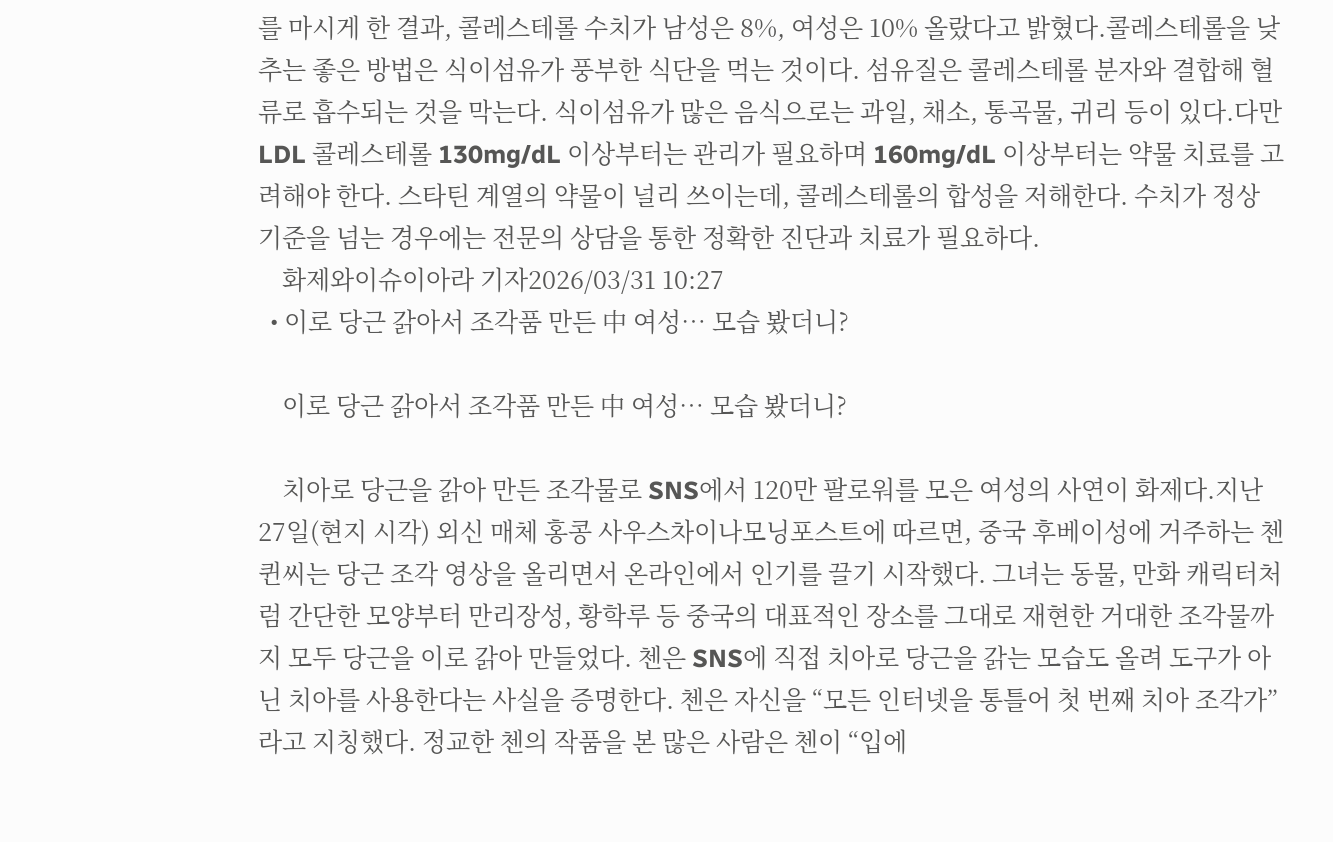를 마시게 한 결과, 콜레스테롤 수치가 남성은 8%, 여성은 10% 올랐다고 밝혔다.콜레스테롤을 낮추는 좋은 방법은 식이섬유가 풍부한 식단을 먹는 것이다. 섬유질은 콜레스테롤 분자와 결합해 혈류로 흡수되는 것을 막는다. 식이섬유가 많은 음식으로는 과일, 채소, 통곡물, 귀리 등이 있다.다만 LDL 콜레스테롤 130mg/dL 이상부터는 관리가 필요하며 160mg/dL 이상부터는 약물 치료를 고려해야 한다. 스타틴 계열의 약물이 널리 쓰이는데, 콜레스테롤의 합성을 저해한다. 수치가 정상 기준을 넘는 경우에는 전문의 상담을 통한 정확한 진단과 치료가 필요하다.
    화제와이슈이아라 기자2026/03/31 10:27
  • 이로 당근 갉아서 조각품 만든 中 여성… 모습 봤더니?

    이로 당근 갉아서 조각품 만든 中 여성… 모습 봤더니?

    치아로 당근을 갉아 만든 조각물로 SNS에서 120만 팔로워를 모은 여성의 사연이 화제다.지난 27일(현지 시각) 외신 매체 홍콩 사우스차이나모닝포스트에 따르면, 중국 후베이성에 거주하는 첸 퀸씨는 당근 조각 영상을 올리면서 온라인에서 인기를 끌기 시작했다. 그녀는 동물, 만화 캐릭터처럼 간단한 모양부터 만리장성, 황학루 등 중국의 대표적인 장소를 그대로 재현한 거대한 조각물까지 모두 당근을 이로 갉아 만들었다. 첸은 SNS에 직접 치아로 당근을 갉는 모습도 올려 도구가 아닌 치아를 사용한다는 사실을 증명한다. 첸은 자신을 “모든 인터넷을 통틀어 첫 번째 치아 조각가”라고 지칭했다. 정교한 첸의 작품을 본 많은 사람은 첸이 “입에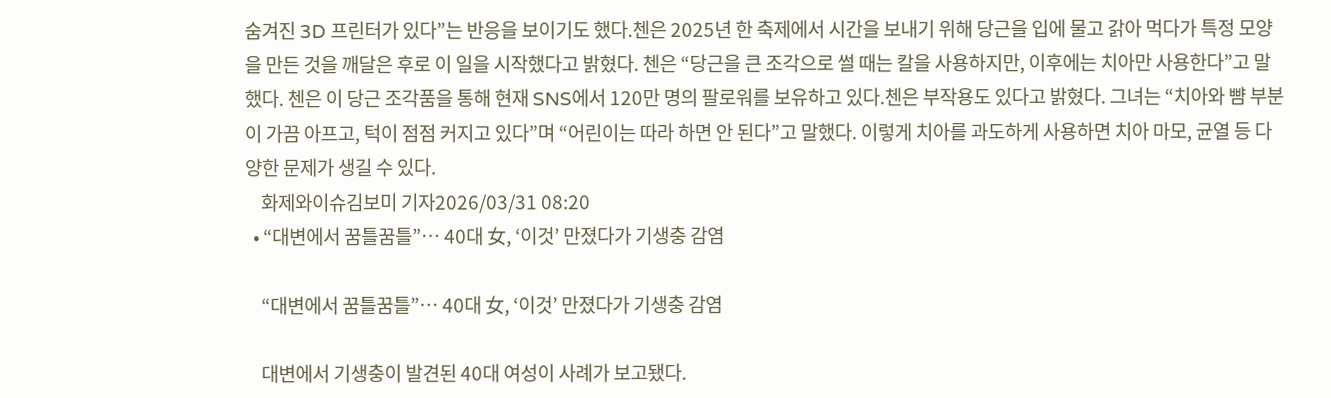숨겨진 3D 프린터가 있다”는 반응을 보이기도 했다.첸은 2025년 한 축제에서 시간을 보내기 위해 당근을 입에 물고 갉아 먹다가 특정 모양을 만든 것을 깨달은 후로 이 일을 시작했다고 밝혔다. 첸은 “당근을 큰 조각으로 썰 때는 칼을 사용하지만, 이후에는 치아만 사용한다”고 말했다. 첸은 이 당근 조각품을 통해 현재 SNS에서 120만 명의 팔로워를 보유하고 있다.첸은 부작용도 있다고 밝혔다. 그녀는 “치아와 뺨 부분이 가끔 아프고, 턱이 점점 커지고 있다”며 “어린이는 따라 하면 안 된다”고 말했다. 이렇게 치아를 과도하게 사용하면 치아 마모, 균열 등 다양한 문제가 생길 수 있다.
    화제와이슈김보미 기자2026/03/31 08:20
  • “대변에서 꿈틀꿈틀”… 40대 女, ‘이것’ 만졌다가 기생충 감염

    “대변에서 꿈틀꿈틀”… 40대 女, ‘이것’ 만졌다가 기생충 감염

    대변에서 기생충이 발견된 40대 여성이 사례가 보고됐다.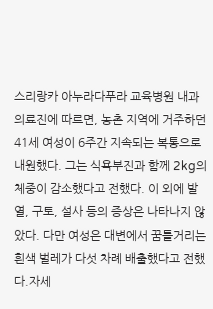스리랑카 아누라다푸라 교육병원 내과 의료진에 따르면, 농촌 지역에 거주하던 41세 여성이 6주간 지속되는 복통으로 내원했다. 그는 식욕부진과 함께 2kg의 체중이 감소했다고 전했다. 이 외에 발열, 구토, 설사 등의 증상은 나타나지 않았다. 다만 여성은 대변에서 꿈틀거리는 흰색 벌레가 다섯 차례 배출했다고 전했다.자세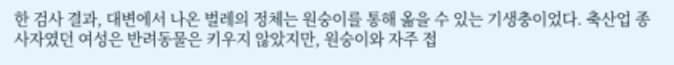한 검사 결과, 대변에서 나온 벌레의 정체는 원숭이를 통해 옮을 수 있는 기생충이었다. 축산업 종사자였던 여성은 반려동물은 키우지 않았지만, 원숭이와 자주 접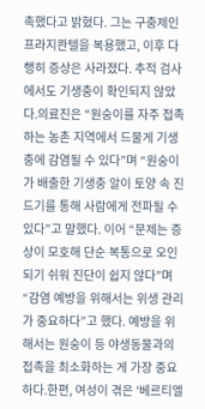촉했다고 밝혔다. 그는 구충제인 프라지콴텔을 복용했고, 이후 다행히 증상은 사라졌다. 추적 검사에서도 기생충이 확인되지 않았다.의료진은 “원숭이를 자주 접촉하는 농촌 지역에서 드물게 기생충에 감염될 수 있다”며 “원숭이가 배출한 기생충 알이 토양 속 진드기를 통해 사람에게 전파될 수 있다”고 말했다. 이어 “문제는 증상이 모호해 단순 복통으로 오인되기 쉬워 진단이 쉽지 않다”며 “감염 예방을 위해서는 위생 관리가 중요하다”고 했다. 예방을 위해서는 원숭이 등 야생동물과의 접촉을 최소화하는 게 가장 중요하다.한편, 여성이 겪은 ‘베르티엘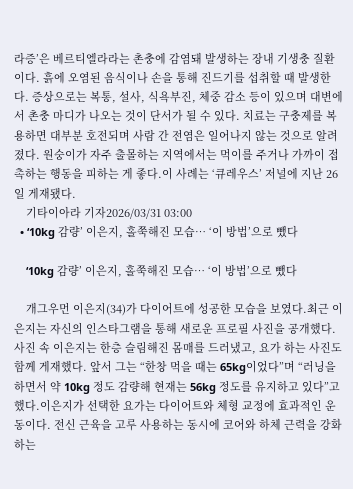라증’은 베르티엘라라는 촌충에 감염돼 발생하는 장내 기생충 질환이다. 흙에 오염된 음식이나 손을 통해 진드기를 섭취할 때 발생한다. 증상으로는 복통, 설사, 식욕부진, 체중 감소 등이 있으며 대변에서 촌충 마디가 나오는 것이 단서가 될 수 있다. 치료는 구충제를 복용하면 대부분 호전되며 사람 간 전염은 일어나지 않는 것으로 알려졌다. 원숭이가 자주 출몰하는 지역에서는 먹이를 주거나 가까이 접촉하는 행동을 피하는 게 좋다.이 사례는 ‘큐레우스’ 저널에 지난 26일 게재됐다.
    기타이아라 기자2026/03/31 03:00
  • ‘10kg 감량’ 이은지, 홀쭉해진 모습… ‘이 방법’으로 뺐다

    ‘10kg 감량’ 이은지, 홀쭉해진 모습… ‘이 방법’으로 뺐다

    개그우먼 이은지(34)가 다이어트에 성공한 모습을 보였다.최근 이은지는 자신의 인스타그램을 통해 새로운 프로필 사진을 공개했다. 사진 속 이은지는 한층 슬림해진 몸매를 드러냈고, 요가 하는 사진도 함께 게재했다. 앞서 그는 “한창 먹을 때는 65kg이었다”며 “러닝을 하면서 약 10kg 정도 감량해 현재는 56kg 정도를 유지하고 있다”고 했다.이은지가 선택한 요가는 다이어트와 체형 교정에 효과적인 운동이다. 전신 근육을 고루 사용하는 동시에 코어와 하체 근력을 강화하는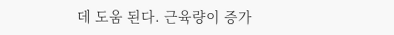데 도움 된다. 근육량이 증가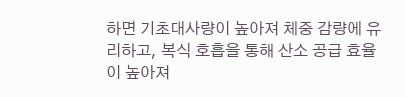하면 기초대사량이 높아져 체중 감량에 유리하고, 복식 호흡을 통해 산소 공급 효율이 높아져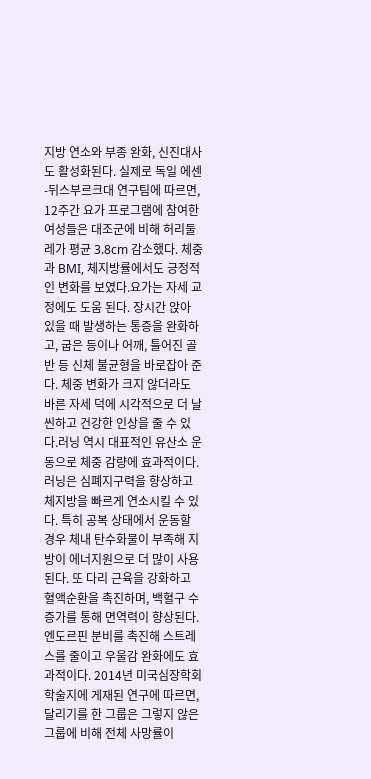지방 연소와 부종 완화, 신진대사도 활성화된다. 실제로 독일 에센-뒤스부르크대 연구팀에 따르면, 12주간 요가 프로그램에 참여한 여성들은 대조군에 비해 허리둘레가 평균 3.8cm 감소했다. 체중과 BMI, 체지방률에서도 긍정적인 변화를 보였다.요가는 자세 교정에도 도움 된다. 장시간 앉아 있을 때 발생하는 통증을 완화하고, 굽은 등이나 어깨, 틀어진 골반 등 신체 불균형을 바로잡아 준다. 체중 변화가 크지 않더라도 바른 자세 덕에 시각적으로 더 날씬하고 건강한 인상을 줄 수 있다.러닝 역시 대표적인 유산소 운동으로 체중 감량에 효과적이다. 러닝은 심폐지구력을 향상하고 체지방을 빠르게 연소시킬 수 있다. 특히 공복 상태에서 운동할 경우 체내 탄수화물이 부족해 지방이 에너지원으로 더 많이 사용된다. 또 다리 근육을 강화하고 혈액순환을 촉진하며, 백혈구 수 증가를 통해 면역력이 향상된다. 엔도르핀 분비를 촉진해 스트레스를 줄이고 우울감 완화에도 효과적이다. 2014년 미국심장학회 학술지에 게재된 연구에 따르면, 달리기를 한 그룹은 그렇지 않은 그룹에 비해 전체 사망률이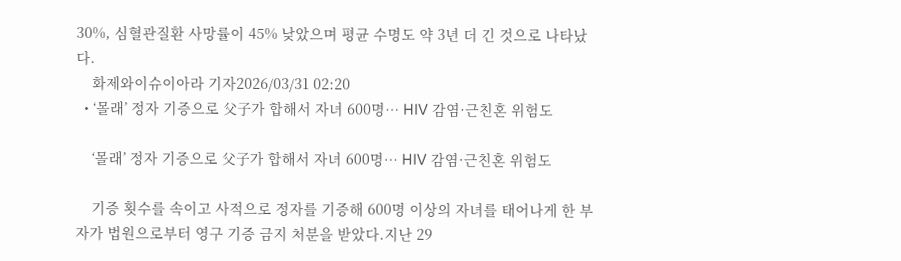30%, 심혈관질환 사망률이 45% 낮았으며 평균 수명도 약 3년 더 긴 것으로 나타났다.
    화제와이슈이아라 기자2026/03/31 02:20
  • ‘몰래’ 정자 기증으로 父子가 합해서 자녀 600명… HIV 감염·근친혼 위험도

    ‘몰래’ 정자 기증으로 父子가 합해서 자녀 600명… HIV 감염·근친혼 위험도

    기증 횟수를 속이고 사적으로 정자를 기증해 600명 이상의 자녀를 태어나게 한 부자가 법원으로부터 영구 기증 금지 처분을 받았다.지난 29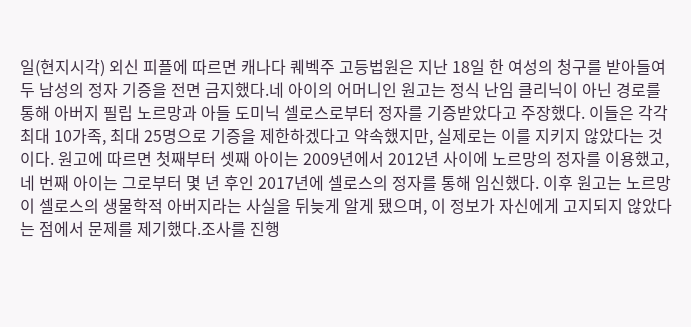일(현지시각) 외신 피플에 따르면 캐나다 퀘벡주 고등법원은 지난 18일 한 여성의 청구를 받아들여 두 남성의 정자 기증을 전면 금지했다.네 아이의 어머니인 원고는 정식 난임 클리닉이 아닌 경로를 통해 아버지 필립 노르망과 아들 도미닉 셀로스로부터 정자를 기증받았다고 주장했다. 이들은 각각 최대 10가족, 최대 25명으로 기증을 제한하겠다고 약속했지만, 실제로는 이를 지키지 않았다는 것이다. 원고에 따르면 첫째부터 셋째 아이는 2009년에서 2012년 사이에 노르망의 정자를 이용했고, 네 번째 아이는 그로부터 몇 년 후인 2017년에 셀로스의 정자를 통해 임신했다. 이후 원고는 노르망이 셀로스의 생물학적 아버지라는 사실을 뒤늦게 알게 됐으며, 이 정보가 자신에게 고지되지 않았다는 점에서 문제를 제기했다.조사를 진행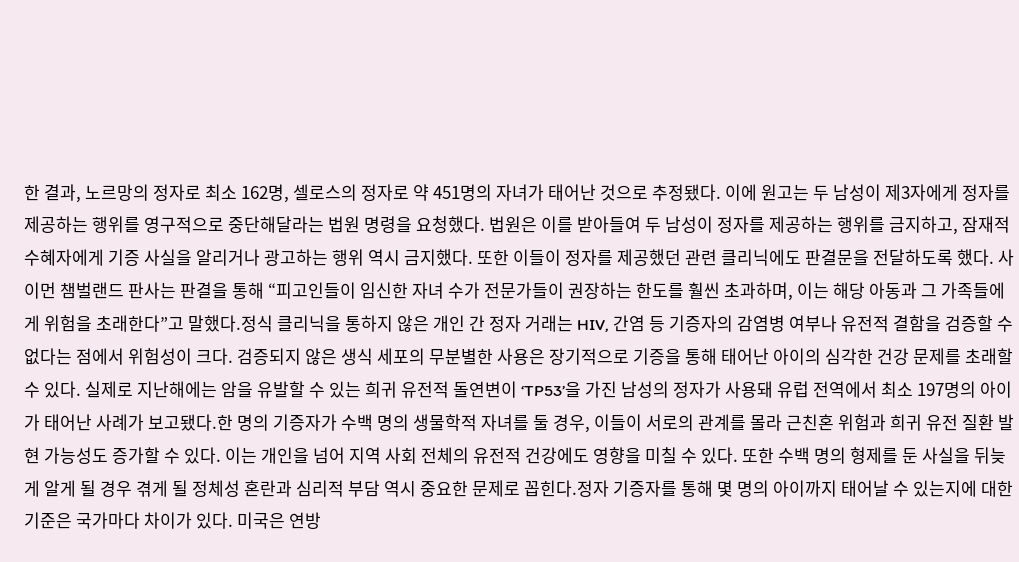한 결과, 노르망의 정자로 최소 162명, 셀로스의 정자로 약 451명의 자녀가 태어난 것으로 추정됐다. 이에 원고는 두 남성이 제3자에게 정자를 제공하는 행위를 영구적으로 중단해달라는 법원 명령을 요청했다. 법원은 이를 받아들여 두 남성이 정자를 제공하는 행위를 금지하고, 잠재적 수혜자에게 기증 사실을 알리거나 광고하는 행위 역시 금지했다. 또한 이들이 정자를 제공했던 관련 클리닉에도 판결문을 전달하도록 했다. 사이먼 챔벌랜드 판사는 판결을 통해 “피고인들이 임신한 자녀 수가 전문가들이 권장하는 한도를 훨씬 초과하며, 이는 해당 아동과 그 가족들에게 위험을 초래한다”고 말했다.정식 클리닉을 통하지 않은 개인 간 정자 거래는 HIV, 간염 등 기증자의 감염병 여부나 유전적 결함을 검증할 수 없다는 점에서 위험성이 크다. 검증되지 않은 생식 세포의 무분별한 사용은 장기적으로 기증을 통해 태어난 아이의 심각한 건강 문제를 초래할 수 있다. 실제로 지난해에는 암을 유발할 수 있는 희귀 유전적 돌연변이 ‘TP53’을 가진 남성의 정자가 사용돼 유럽 전역에서 최소 197명의 아이가 태어난 사례가 보고됐다.한 명의 기증자가 수백 명의 생물학적 자녀를 둘 경우, 이들이 서로의 관계를 몰라 근친혼 위험과 희귀 유전 질환 발현 가능성도 증가할 수 있다. 이는 개인을 넘어 지역 사회 전체의 유전적 건강에도 영향을 미칠 수 있다. 또한 수백 명의 형제를 둔 사실을 뒤늦게 알게 될 경우 겪게 될 정체성 혼란과 심리적 부담 역시 중요한 문제로 꼽힌다.정자 기증자를 통해 몇 명의 아이까지 태어날 수 있는지에 대한 기준은 국가마다 차이가 있다. 미국은 연방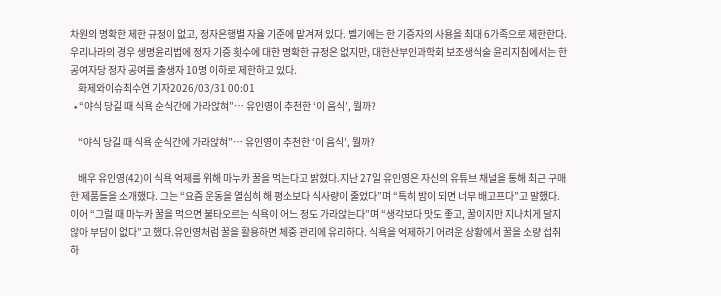차원의 명확한 제한 규정이 없고, 정자은행별 자율 기준에 맡겨져 있다. 벨기에는 한 기증자의 사용을 최대 6가족으로 제한한다. 우리나라의 경우 생명윤리법에 정자 기증 횟수에 대한 명확한 규정은 없지만, 대한산부인과학회 보조생식술 윤리지침에서는 한 공여자당 정자 공여를 출생자 10명 이하로 제한하고 있다.
    화제와이슈최수연 기자2026/03/31 00:01
  • “야식 당길 때 식욕 순식간에 가라앉혀”… 유인영이 추천한 ‘이 음식’, 뭘까?

    “야식 당길 때 식욕 순식간에 가라앉혀”… 유인영이 추천한 ‘이 음식’, 뭘까?

    배우 유인영(42)이 식욕 억제를 위해 마누카 꿀을 먹는다고 밝혔다.지난 27일 유인영은 자신의 유튜브 채널을 통해 최근 구매한 제품들을 소개했다. 그는 “요즘 운동을 열심히 해 평소보다 식사량이 줄었다”며 “특히 밤이 되면 너무 배고프다”고 말했다. 이어 “그럴 때 마누카 꿀을 먹으면 불타오르는 식욕이 어느 정도 가라앉는다”며 “생각보다 맛도 좋고, 꿀이지만 지나치게 달지 않아 부담이 없다”고 했다.유인영처럼 꿀을 활용하면 체중 관리에 유리하다. 식욕을 억제하기 어려운 상황에서 꿀을 소량 섭취하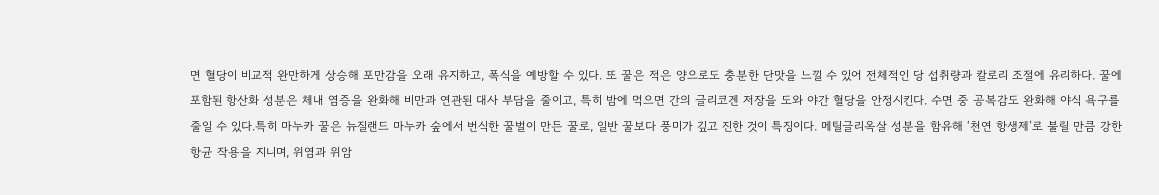면 혈당이 비교적 완만하게 상승해 포만감을 오래 유지하고, 폭식을 예방할 수 있다. 또 꿀은 적은 양으로도 충분한 단맛을 느낄 수 있어 전체적인 당 섭취량과 칼로리 조절에 유리하다. 꿀에 포함된 항산화 성분은 체내 염증을 완화해 비만과 연관된 대사 부담을 줄이고, 특히 밤에 먹으면 간의 글리코겐 저장을 도와 야간 혈당을 안정시킨다. 수면 중 공복감도 완화해 야식 욕구를 줄일 수 있다.특히 마누카 꿀은 뉴질랜드 마누카 숲에서 번식한 꿀벌이 만든 꿀로, 일반 꿀보다 풍미가 깊고 진한 것이 특징이다. 메틸글리옥살 성분을 함유해 ‘천연 항생제’로 불릴 만큼 강한 항균 작용을 지니며, 위염과 위암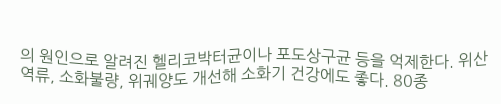의 원인으로 알려진 헬리코박터균이나 포도상구균 등을 억제한다. 위산 역류, 소화불량, 위궤양도 개선해 소화기 건강에도 좋다. 80종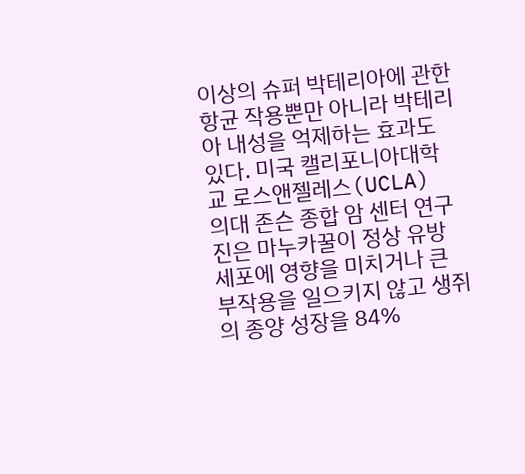이상의 슈퍼 박테리아에 관한 항균 작용뿐만 아니라 박테리아 내성을 억제하는 효과도 있다. 미국 캘리포니아대학교 로스앤젤레스(UCLA) 의대 존슨 종합 암 센터 연구진은 마누카꿀이 정상 유방 세포에 영향을 미치거나 큰 부작용을 일으키지 않고 생쥐의 종양 성장을 84%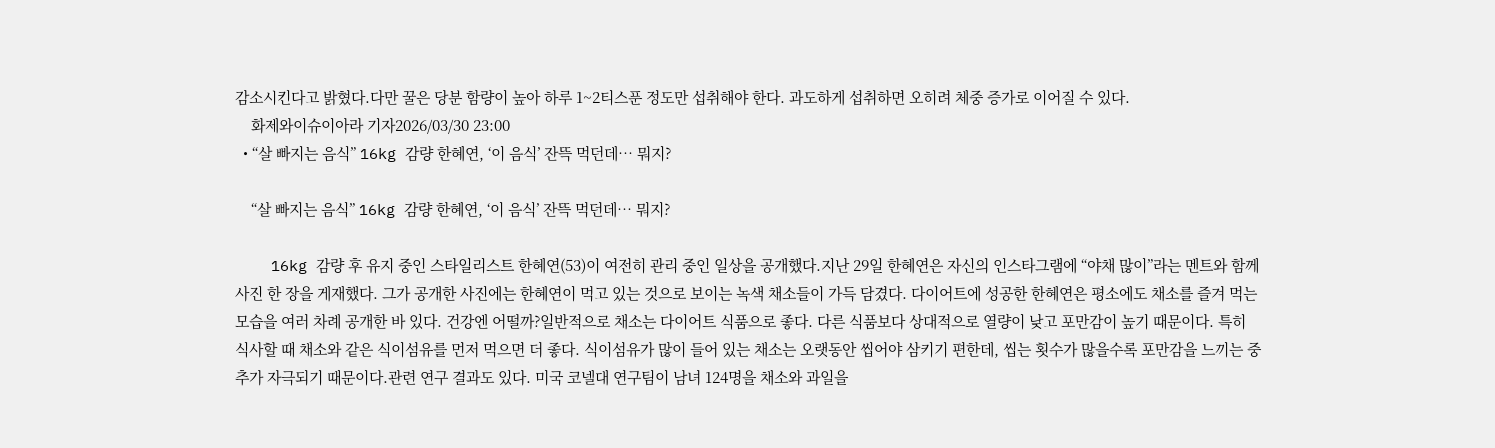감소시킨다고 밝혔다.다만 꿀은 당분 함량이 높아 하루 1~2티스푼 정도만 섭취해야 한다. 과도하게 섭취하면 오히려 체중 증가로 이어질 수 있다.
    화제와이슈이아라 기자2026/03/30 23:00
  • “살 빠지는 음식” 16kg 감량 한혜연, ‘이 음식’ 잔뜩 먹던데… 뭐지?

    “살 빠지는 음식” 16kg 감량 한혜연, ‘이 음식’ 잔뜩 먹던데… 뭐지?

    16kg 감량 후 유지 중인 스타일리스트 한혜연(53)이 여전히 관리 중인 일상을 공개했다.지난 29일 한혜연은 자신의 인스타그램에 “야채 많이”라는 멘트와 함께 사진 한 장을 게재했다. 그가 공개한 사진에는 한혜연이 먹고 있는 것으로 보이는 녹색 채소들이 가득 담겼다. 다이어트에 성공한 한혜연은 평소에도 채소를 즐겨 먹는 모습을 여러 차례 공개한 바 있다. 건강엔 어떨까?일반적으로 채소는 다이어트 식품으로 좋다. 다른 식품보다 상대적으로 열량이 낮고 포만감이 높기 때문이다. 특히 식사할 때 채소와 같은 식이섬유를 먼저 먹으면 더 좋다. 식이섬유가 많이 들어 있는 채소는 오랫동안 씹어야 삼키기 편한데, 씹는 횟수가 많을수록 포만감을 느끼는 중추가 자극되기 때문이다.관련 연구 결과도 있다. 미국 코넬대 연구팀이 남녀 124명을 채소와 과일을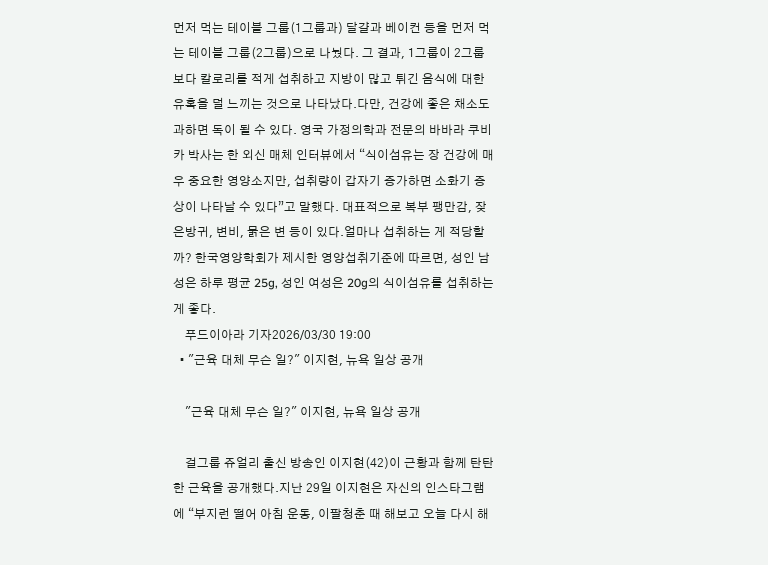먼저 먹는 테이블 그룹(1그룹과) 달걀과 베이컨 등을 먼저 먹는 테이블 그룹(2그룹)으로 나눴다. 그 결과, 1그룹이 2그룹보다 칼로리를 적게 섭취하고 지방이 많고 튀긴 음식에 대한 유혹을 덜 느끼는 것으로 나타났다.다만, 건강에 좋은 채소도 과하면 독이 될 수 있다. 영국 가정의학과 전문의 바바라 쿠비카 박사는 한 외신 매체 인터뷰에서 “식이섬유는 장 건강에 매우 중요한 영양소지만, 섭취량이 갑자기 증가하면 소화기 증상이 나타날 수 있다”고 말했다. 대표적으로 복부 팽만감, 잦은방귀, 변비, 묽은 변 등이 있다.얼마나 섭취하는 게 적당할까? 한국영양학회가 제시한 영양섭취기준에 따르면, 성인 남성은 하루 평균 25g, 성인 여성은 20g의 식이섬유를 섭취하는 게 좋다.
    푸드이아라 기자2026/03/30 19:00
  • "근육 대체 무슨 일?" 이지현, 뉴욕 일상 공개

    "근육 대체 무슨 일?" 이지현, 뉴욕 일상 공개

    걸그룹 쥬얼리 출신 방송인 이지현(42)이 근황과 함께 탄탄한 근육을 공개했다.지난 29일 이지현은 자신의 인스타그램에 “부지런 떨어 아침 운동, 이팔청춘 때 해보고 오늘 다시 해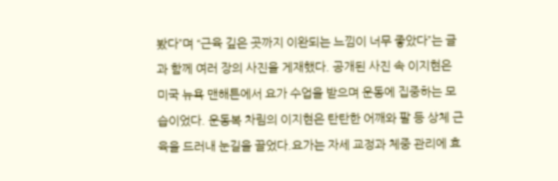봤다”며 “근육 깊은 곳까지 이완되는 느낌이 너무 좋았다”는 글과 함께 여러 장의 사진을 게재했다. 공개된 사진 속 이지현은 미국 뉴욕 맨해튼에서 요가 수업을 받으며 운동에 집중하는 모습이었다. 운동복 차림의 이지현은 탄탄한 어깨와 팔 등 상체 근육을 드러내 눈길을 끌었다.요가는 자세 교정과 체중 관리에 효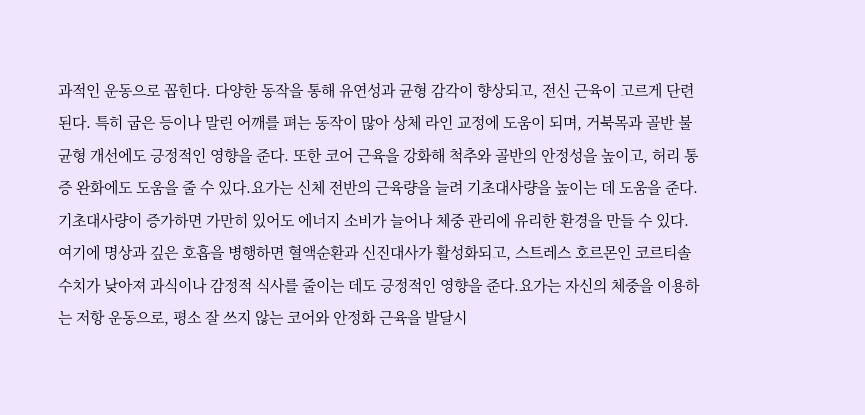과적인 운동으로 꼽힌다. 다양한 동작을 통해 유연성과 균형 감각이 향상되고, 전신 근육이 고르게 단련된다. 특히 굽은 등이나 말린 어깨를 펴는 동작이 많아 상체 라인 교정에 도움이 되며, 거북목과 골반 불균형 개선에도 긍정적인 영향을 준다. 또한 코어 근육을 강화해 척추와 골반의 안정성을 높이고, 허리 통증 완화에도 도움을 줄 수 있다.요가는 신체 전반의 근육량을 늘려 기초대사량을 높이는 데 도움을 준다. 기초대사량이 증가하면 가만히 있어도 에너지 소비가 늘어나 체중 관리에 유리한 환경을 만들 수 있다. 여기에 명상과 깊은 호흡을 병행하면 혈액순환과 신진대사가 활성화되고, 스트레스 호르몬인 코르티솔 수치가 낮아져 과식이나 감정적 식사를 줄이는 데도 긍정적인 영향을 준다.요가는 자신의 체중을 이용하는 저항 운동으로, 평소 잘 쓰지 않는 코어와 안정화 근육을 발달시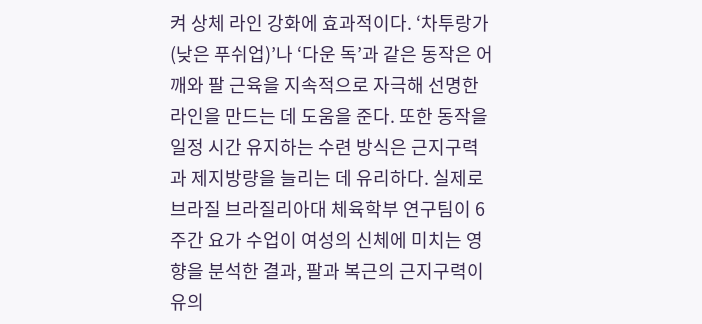켜 상체 라인 강화에 효과적이다. ‘차투랑가(낮은 푸쉬업)’나 ‘다운 독’과 같은 동작은 어깨와 팔 근육을 지속적으로 자극해 선명한 라인을 만드는 데 도움을 준다. 또한 동작을 일정 시간 유지하는 수련 방식은 근지구력과 제지방량을 늘리는 데 유리하다. 실제로 브라질 브라질리아대 체육학부 연구팀이 6주간 요가 수업이 여성의 신체에 미치는 영향을 분석한 결과, 팔과 복근의 근지구력이 유의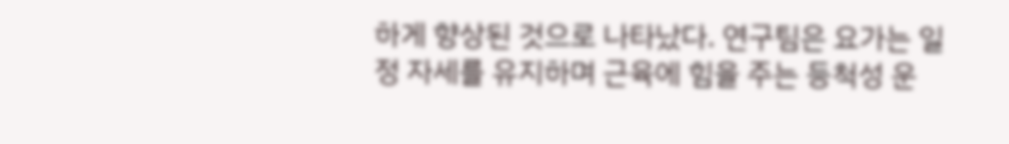하게 향상된 것으로 나타났다. 연구팀은 요가는 일정 자세를 유지하며 근육에 힘을 주는 등척성 운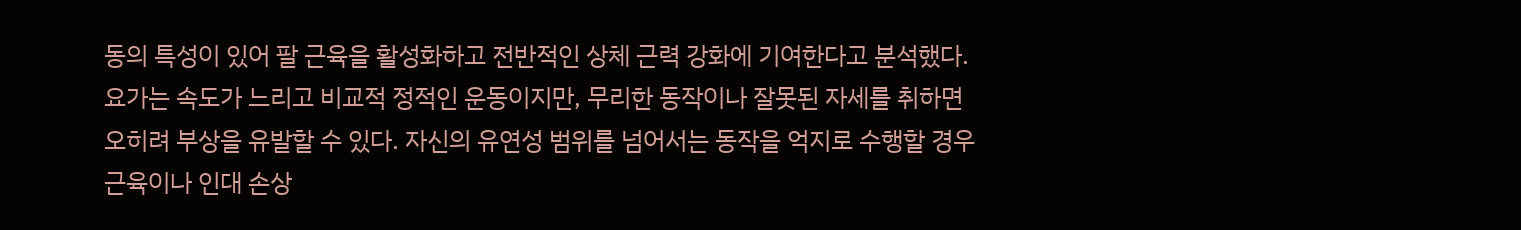동의 특성이 있어 팔 근육을 활성화하고 전반적인 상체 근력 강화에 기여한다고 분석했다.요가는 속도가 느리고 비교적 정적인 운동이지만, 무리한 동작이나 잘못된 자세를 취하면 오히려 부상을 유발할 수 있다. 자신의 유연성 범위를 넘어서는 동작을 억지로 수행할 경우 근육이나 인대 손상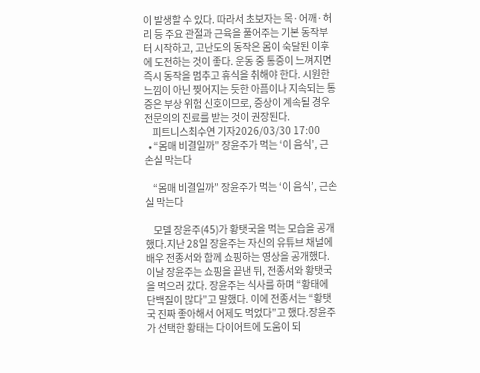이 발생할 수 있다. 따라서 초보자는 목·어깨·허리 등 주요 관절과 근육을 풀어주는 기본 동작부터 시작하고, 고난도의 동작은 몸이 숙달된 이후에 도전하는 것이 좋다. 운동 중 통증이 느껴지면 즉시 동작을 멈추고 휴식을 취해야 한다. 시원한 느낌이 아닌 찢어지는 듯한 아픔이나 지속되는 통증은 부상 위험 신호이므로, 증상이 계속될 경우 전문의의 진료를 받는 것이 권장된다.
    피트니스최수연 기자2026/03/30 17:00
  • “몸매 비결일까” 장윤주가 먹는 ‘이 음식’, 근손실 막는다

    “몸매 비결일까” 장윤주가 먹는 ‘이 음식’, 근손실 막는다

    모델 장윤주(45)가 황탯국을 먹는 모습을 공개했다.지난 28일 장윤주는 자신의 유튜브 채널에 배우 전종서와 함께 쇼핑하는 영상을 공개했다. 이날 장윤주는 쇼핑을 끝낸 뒤, 전종서와 황탯국을 먹으러 갔다. 장윤주는 식사를 하며 “황태에 단백질이 많다”고 말했다. 이에 전종서는 “황탯국 진짜 좋아해서 어제도 먹었다”고 했다.장윤주가 선택한 황태는 다이어트에 도움이 되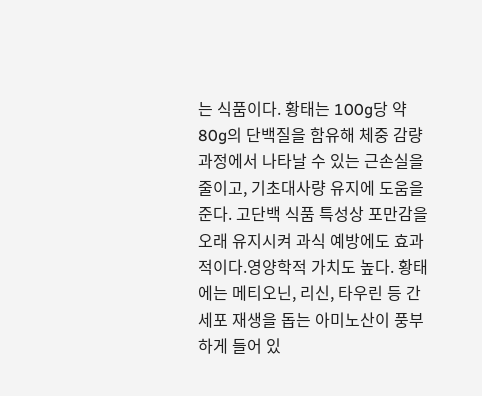는 식품이다. 황태는 100g당 약 80g의 단백질을 함유해 체중 감량 과정에서 나타날 수 있는 근손실을 줄이고, 기초대사량 유지에 도움을 준다. 고단백 식품 특성상 포만감을 오래 유지시켜 과식 예방에도 효과적이다.영양학적 가치도 높다. 황태에는 메티오닌, 리신, 타우린 등 간세포 재생을 돕는 아미노산이 풍부하게 들어 있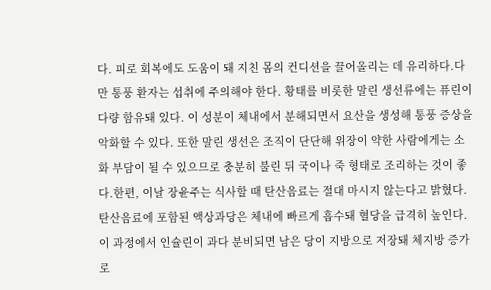다. 피로 회복에도 도움이 돼 지친 몸의 컨디션을 끌어올리는 데 유리하다.다만 통풍 환자는 섭취에 주의해야 한다. 황태를 비롯한 말린 생선류에는 퓨린이 다량 함유돼 있다. 이 성분이 체내에서 분해되면서 요산을 생성해 통풍 증상을 악화할 수 있다. 또한 말린 생선은 조직이 단단해 위장이 약한 사람에게는 소화 부담이 될 수 있으므로 충분히 불린 뒤 국이나 죽 형태로 조리하는 것이 좋다.한편, 이날 장윤주는 식사할 때 탄산음료는 절대 마시지 않는다고 밝혔다. 탄산음료에 포함된 액상과당은 체내에 빠르게 흡수돼 혈당을 급격히 높인다. 이 과정에서 인슐린이 과다 분비되면 남은 당이 지방으로 저장돼 체지방 증가로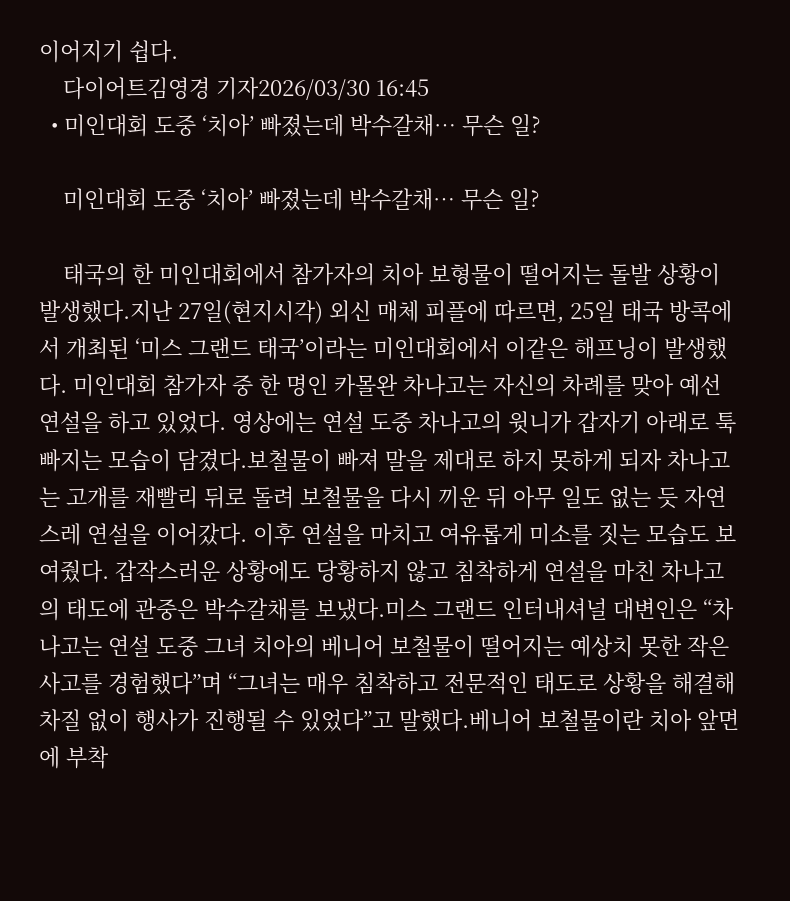이어지기 쉽다.
    다이어트김영경 기자2026/03/30 16:45
  • 미인대회 도중 ‘치아’ 빠졌는데 박수갈채… 무슨 일?

    미인대회 도중 ‘치아’ 빠졌는데 박수갈채… 무슨 일?

    태국의 한 미인대회에서 참가자의 치아 보형물이 떨어지는 돌발 상황이 발생했다.지난 27일(현지시각) 외신 매체 피플에 따르면, 25일 태국 방콕에서 개최된 ‘미스 그랜드 태국’이라는 미인대회에서 이같은 해프닝이 발생했다. 미인대회 참가자 중 한 명인 카몰완 차나고는 자신의 차례를 맞아 예선 연설을 하고 있었다. 영상에는 연설 도중 차나고의 윗니가 갑자기 아래로 툭 빠지는 모습이 담겼다.보철물이 빠져 말을 제대로 하지 못하게 되자 차나고는 고개를 재빨리 뒤로 돌려 보철물을 다시 끼운 뒤 아무 일도 없는 듯 자연스레 연설을 이어갔다. 이후 연설을 마치고 여유롭게 미소를 짓는 모습도 보여줬다. 갑작스러운 상황에도 당황하지 않고 침착하게 연설을 마친 차나고의 태도에 관중은 박수갈채를 보냈다.미스 그랜드 인터내셔널 대변인은 “차나고는 연설 도중 그녀 치아의 베니어 보철물이 떨어지는 예상치 못한 작은 사고를 경험했다”며 “그녀는 매우 침착하고 전문적인 태도로 상황을 해결해 차질 없이 행사가 진행될 수 있었다”고 말했다.베니어 보철물이란 치아 앞면에 부착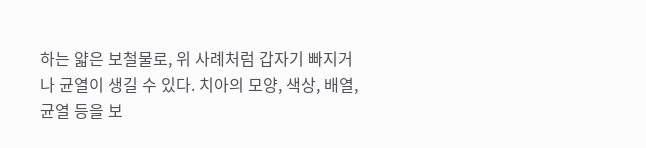하는 얇은 보철물로, 위 사례처럼 갑자기 빠지거나 균열이 생길 수 있다. 치아의 모양, 색상, 배열, 균열 등을 보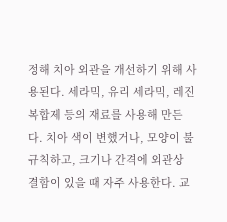정해 치아 외관을 개선하기 위해 사용된다. 세라믹, 유리 세라믹, 레진 복합제 등의 재료를 사용해 만든다. 치아 색이 변했거나, 모양이 불규칙하고, 크기나 간격에 외관상 결함이 있을 때 자주 사용한다. 교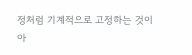정처럼 기계적으로 고정하는 것이 아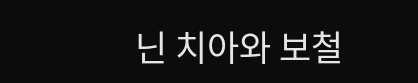닌 치아와 보철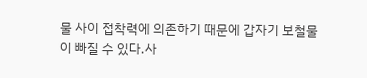물 사이 접착력에 의존하기 때문에 갑자기 보철물이 빠질 수 있다.사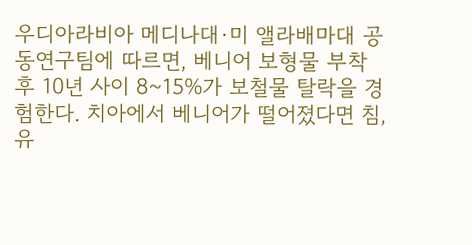우디아라비아 메디나대·미 앨라배마대 공동연구팀에 따르면, 베니어 보형물 부착 후 10년 사이 8~15%가 보철물 탈락을 경험한다. 치아에서 베니어가 떨어졌다면 침, 유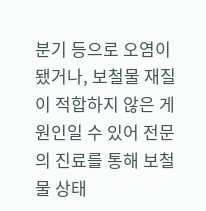분기 등으로 오염이 됐거나, 보철물 재질이 적합하지 않은 게 원인일 수 있어 전문의 진료를 통해 보철물 상태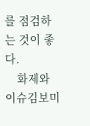를 점검하는 것이 좋다.
    화제와이슈김보미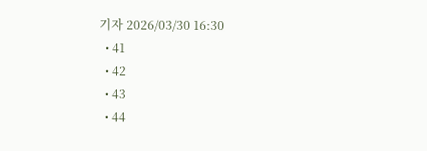기자 2026/03/30 16:30
  • 41
  • 42
  • 43
  • 44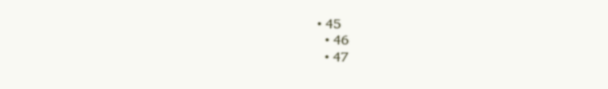• 45
  • 46
  • 47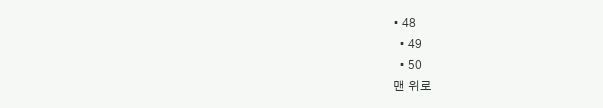• 48
  • 49
  • 50
맨 위로